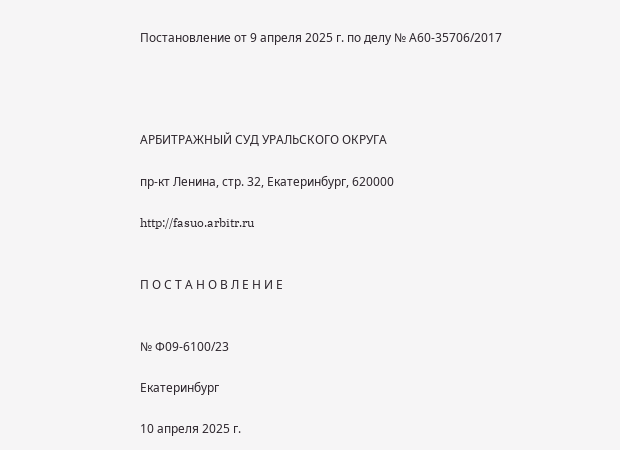Постановление от 9 апреля 2025 г. по делу № А60-35706/2017




АРБИТРАЖНЫЙ СУД УРАЛЬСКОГО ОКРУГА

пр-кт Ленина, стр. 32, Екатеринбург, 620000

http://fasuo.arbitr.ru


П О С Т А Н О В Л Е Н И Е


№ Ф09-6100/23

Екатеринбург

10 апреля 2025 г.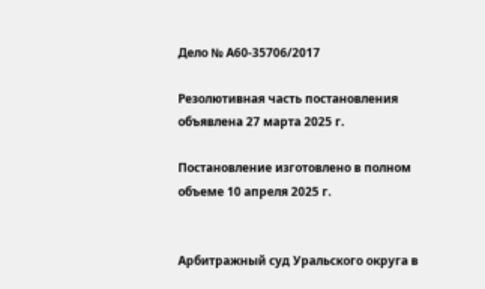Дело № А60-35706/2017

Резолютивная часть постановления объявлена 27 марта 2025 г.

Постановление изготовлено в полном объеме 10 апреля 2025 г.


Арбитражный суд Уральского округа в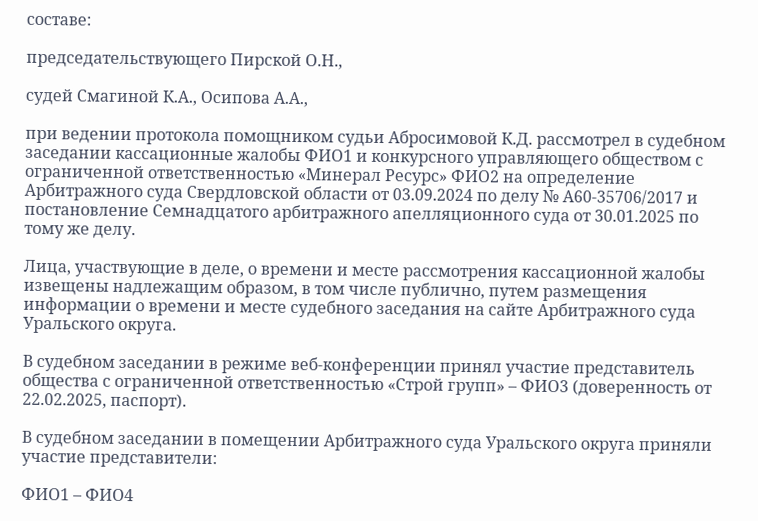составе:

председательствующего Пирской О.Н.,

судей Смагиной К.А., Осипова А.А.,

при ведении протокола помощником судьи Абросимовой К.Д. рассмотрел в судебном заседании кассационные жалобы ФИО1 и конкурсного управляющего обществом с ограниченной ответственностью «Минерал Ресурс» ФИО2 на определение Арбитражного суда Свердловской области от 03.09.2024 по делу № А60-35706/2017 и постановление Семнадцатого арбитражного апелляционного суда от 30.01.2025 по тому же делу.

Лица, участвующие в деле, о времени и месте рассмотрения кассационной жалобы извещены надлежащим образом, в том числе публично, путем размещения информации о времени и месте судебного заседания на сайте Арбитражного суда Уральского округа.

В судебном заседании в режиме веб-конференции принял участие представитель общества с ограниченной ответственностью «Строй групп» – ФИО3 (доверенность от 22.02.2025, паспорт).

В судебном заседании в помещении Арбитражного суда Уральского округа приняли участие представители:

ФИО1 – ФИО4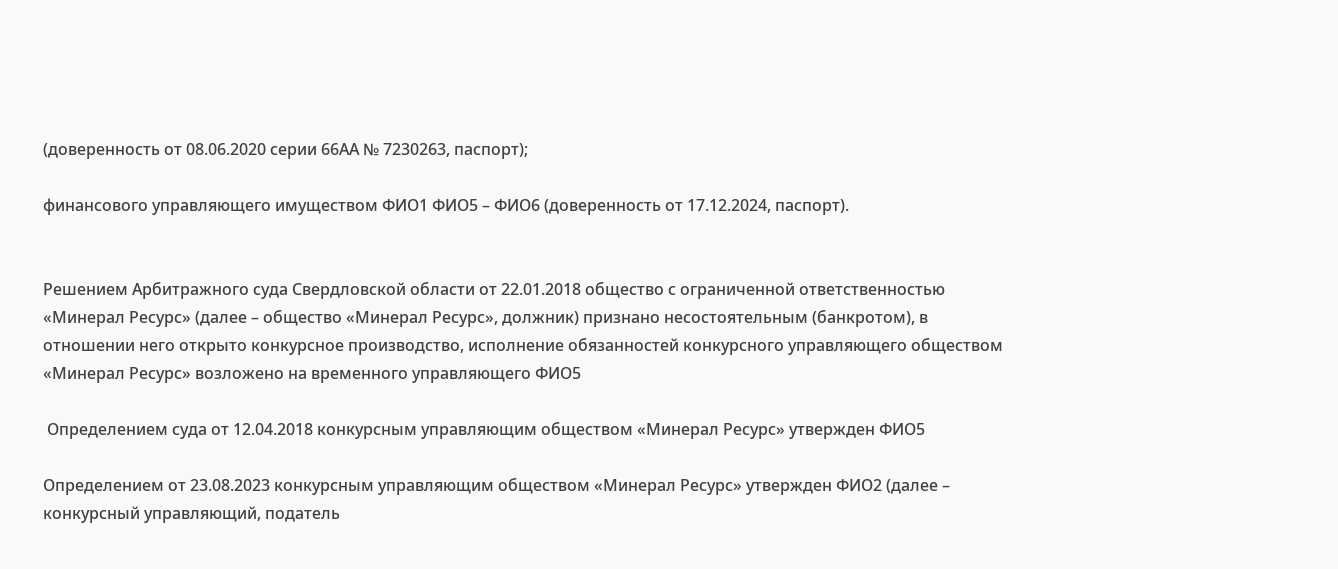(доверенность от 08.06.2020 серии 66АА № 7230263, паспорт);

финансового управляющего имуществом ФИО1 ФИО5 – ФИО6 (доверенность от 17.12.2024, паспорт).


Решением Арбитражного суда Свердловской области от 22.01.2018 общество с ограниченной ответственностью «Минерал Ресурс» (далее – общество «Минерал Ресурс», должник) признано несостоятельным (банкротом), в отношении него открыто конкурсное производство, исполнение обязанностей конкурсного управляющего обществом «Минерал Ресурс» возложено на временного управляющего ФИО5

 Определением суда от 12.04.2018 конкурсным управляющим обществом «Минерал Ресурс» утвержден ФИО5

Определением от 23.08.2023 конкурсным управляющим обществом «Минерал Ресурс» утвержден ФИО2 (далее – конкурсный управляющий, податель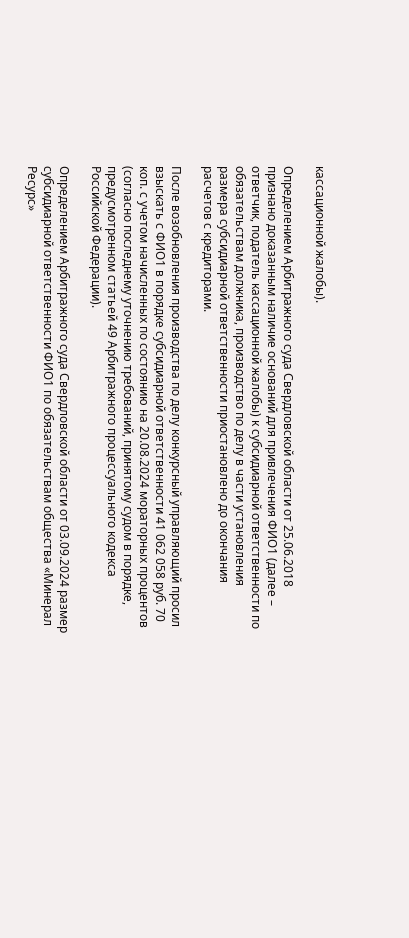кассационной жалобы).

Определением Арбитражного суда Свердловской области от 25.06.2018 признано доказанным наличие оснований для привлечения ФИО1 (далее – ответчик, податель кассационной жалобы) к субсидиарной ответственности по обязательствам должника, производство по делу в части установления размера субсидиарной ответственности приостановлено до окончания расчетов с кредиторами.

После возобновления производства по делу конкурсный управляющий просил взыскать с ФИО1 в порядке субсидиарной ответственности 41 062 058 руб. 70 коп. с учетом начисленных по состоянию на 20.08.2024 мораторных процентов (согласно последнему уточнению требований, принятому судом в порядке, предусмотренном статьей 49 Арбитражного процессуального кодекса Российской Федерации).

Определением Арбитражного суда Свердловской области от 03.09.2024 размер субсидиарной ответственности ФИО1 по обязательствам общества «Минерал Ресурс»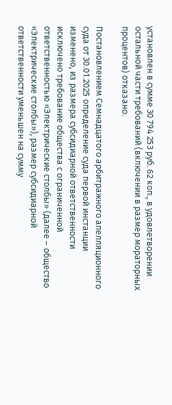установлен в сумме 30 794 253 руб. 62 коп., в удовлетворении остальной части требований (включении в размер мораторных процентов) отказано.

Постановлением Семнадцатого арбитражного апелляционного суда от 30.01.2025 определение суда первой инстанции изменено, из размера субсидиарной ответственности исключено требование общества с ограниченной ответственностью «Электрические столбы» (далее – общество «Электрические столбы»), размер субсидиарной ответственности уменьшен на сумму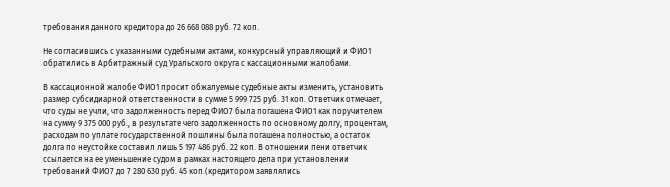требования данного кредитора до 26 668 088 руб. 72 коп.

Не согласившись с указанными судебными актами, конкурсный управляющий и ФИО1 обратились в Арбитражный суд Уральского округа с кассационными жалобами.

В кассационной жалобе ФИО1 просит обжалуемые судебные акты изменить, установить размер субсидиарной ответственности в сумме 5 999 725 руб. 31 коп. Ответчик отмечает, что суды не учли, что задолженность перед ФИО7 была погашена ФИО1 как поручителем на сумму 9 375 000 руб., в результате чего задолженность по основному долгу, процентам, расходам по уплате государственной пошлины была погашена полностью, а остаток долга по неустойке составил лишь 5 197 486 руб. 22 коп. В отношении пени ответчик ссылается на ее уменьшение судом в рамках настоящего дела при установлении требований ФИО7 до 7 280 630 руб. 45 коп.(кредитором заявлялись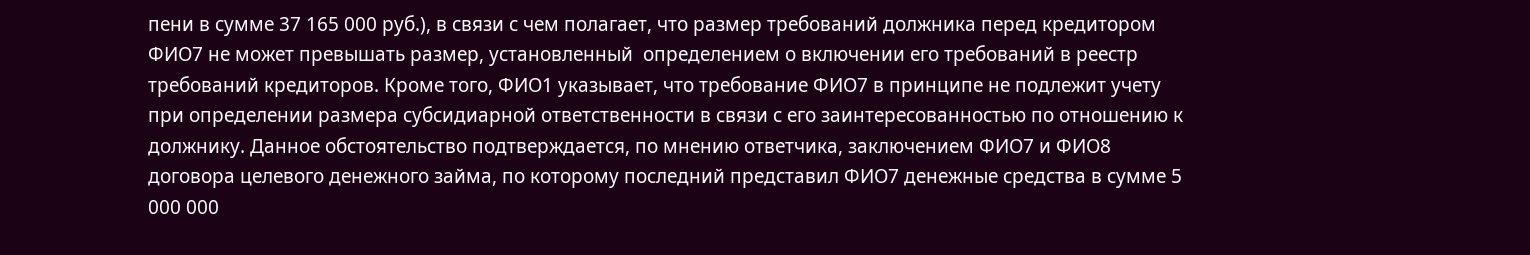пени в сумме 37 165 000 руб.), в связи с чем полагает, что размер требований должника перед кредитором ФИО7 не может превышать размер, установленный  определением о включении его требований в реестр требований кредиторов. Кроме того, ФИО1 указывает, что требование ФИО7 в принципе не подлежит учету при определении размера субсидиарной ответственности в связи с его заинтересованностью по отношению к должнику. Данное обстоятельство подтверждается, по мнению ответчика, заключением ФИО7 и ФИО8 договора целевого денежного займа, по которому последний представил ФИО7 денежные средства в сумме 5 000 000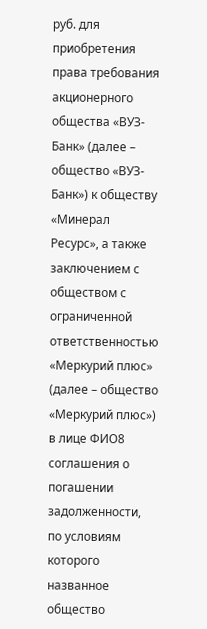руб. для приобретения права требования акционерного общества «ВУЗ-Банк» (далее – общество «ВУЗ-Банк») к обществу «Минерал Ресурс», а также заключением с обществом с ограниченной ответственностью «Меркурий плюс» (далее – общество «Меркурий плюс») в лице ФИО8 соглашения о погашении задолженности, по условиям которого названное общество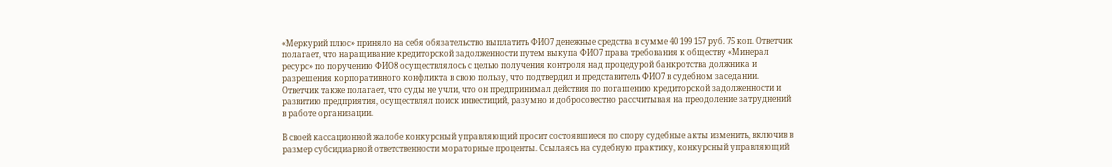«Меркурий плюс» приняло на себя обязательство выплатить ФИО7 денежные средства в сумме 40 199 157 руб. 75 коп. Ответчик полагает, что наращивание кредиторской задолженности путем выкупа ФИО7 права требования к обществу «Минерал ресурс» по поручению ФИО8 осуществлялось с целью получения контроля над процедурой банкротства должника и разрешения корпоративного конфликта в свою пользу, что подтвердил и представитель ФИО7 в судебном заседании. Ответчик также полагает, что суды не учли, что он предпринимал действия по погашению кредиторской задолженности и развитию предприятия, осуществлял поиск инвестиций, разумно и добросовестно рассчитывая на преодоление затруднений в работе организации.

В своей кассационной жалобе конкурсный управляющий просит состоявшиеся по спору судебные акты изменить, включив в размер субсидиарной ответственности мораторные проценты. Ссылаясь на судебную практику, конкурсный управляющий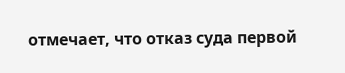отмечает, что отказ суда первой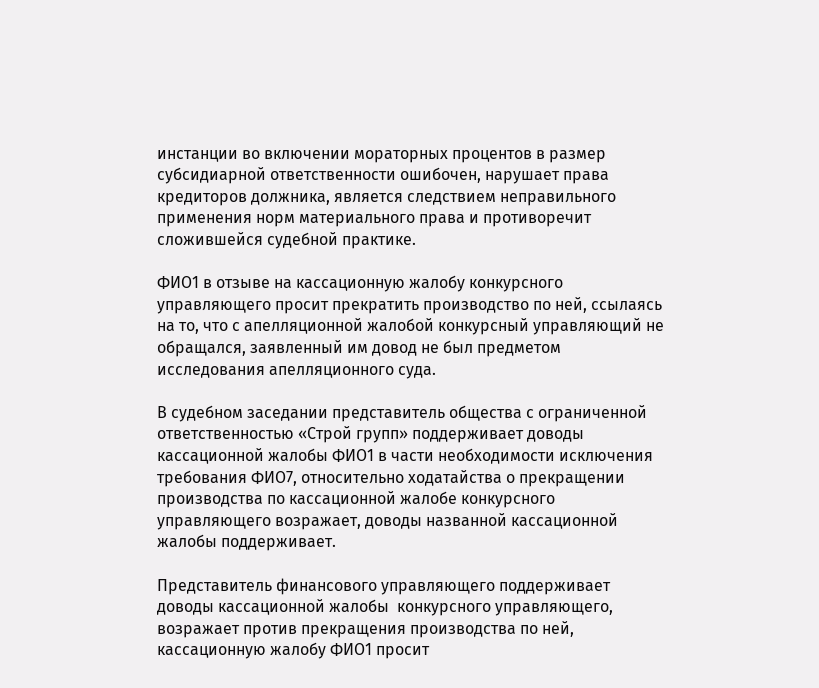инстанции во включении мораторных процентов в размер субсидиарной ответственности ошибочен, нарушает права кредиторов должника, является следствием неправильного применения норм материального права и противоречит сложившейся судебной практике.

ФИО1 в отзыве на кассационную жалобу конкурсного управляющего просит прекратить производство по ней, ссылаясь на то, что с апелляционной жалобой конкурсный управляющий не обращался, заявленный им довод не был предметом исследования апелляционного суда.

В судебном заседании представитель общества с ограниченной ответственностью «Строй групп» поддерживает доводы кассационной жалобы ФИО1 в части необходимости исключения требования ФИО7, относительно ходатайства о прекращении производства по кассационной жалобе конкурсного управляющего возражает, доводы названной кассационной жалобы поддерживает.

Представитель финансового управляющего поддерживает доводы кассационной жалобы  конкурсного управляющего, возражает против прекращения производства по ней, кассационную жалобу ФИО1 просит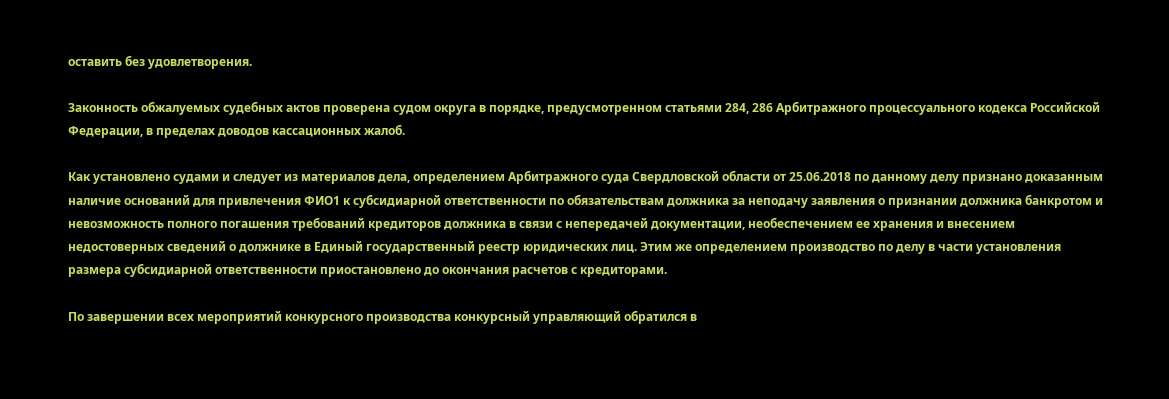оставить без удовлетворения.

Законность обжалуемых судебных актов проверена судом округа в порядке, предусмотренном статьями 284, 286 Арбитражного процессуального кодекса Российской Федерации, в пределах доводов кассационных жалоб.

Как установлено судами и следует из материалов дела, определением Арбитражного суда Свердловской области от 25.06.2018 по данному делу признано доказанным наличие оснований для привлечения ФИО1 к субсидиарной ответственности по обязательствам должника за неподачу заявления о признании должника банкротом и невозможность полного погашения требований кредиторов должника в связи с непередачей документации, необеспечением ее хранения и внесением недостоверных сведений о должнике в Единый государственный реестр юридических лиц. Этим же определением производство по делу в части установления размера субсидиарной ответственности приостановлено до окончания расчетов с кредиторами.

По завершении всех мероприятий конкурсного производства конкурсный управляющий обратился в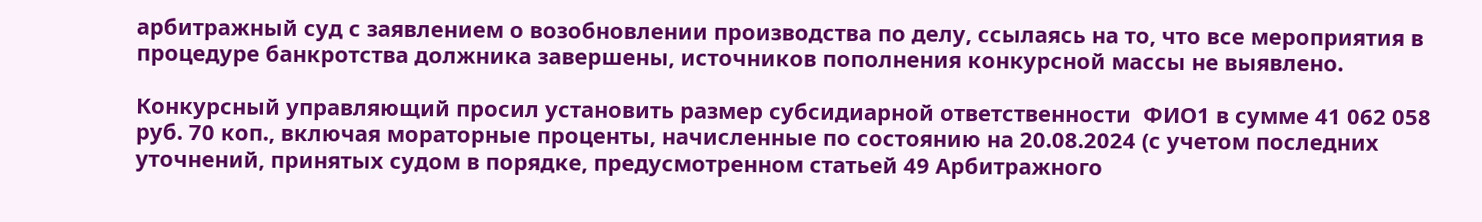арбитражный суд с заявлением о возобновлении производства по делу, ссылаясь на то, что все мероприятия в процедуре банкротства должника завершены, источников пополнения конкурсной массы не выявлено.

Конкурсный управляющий просил установить размер субсидиарной ответственности  ФИО1 в сумме 41 062 058 руб. 70 коп., включая мораторные проценты, начисленные по состоянию на 20.08.2024 (с учетом последних уточнений, принятых судом в порядке, предусмотренном статьей 49 Арбитражного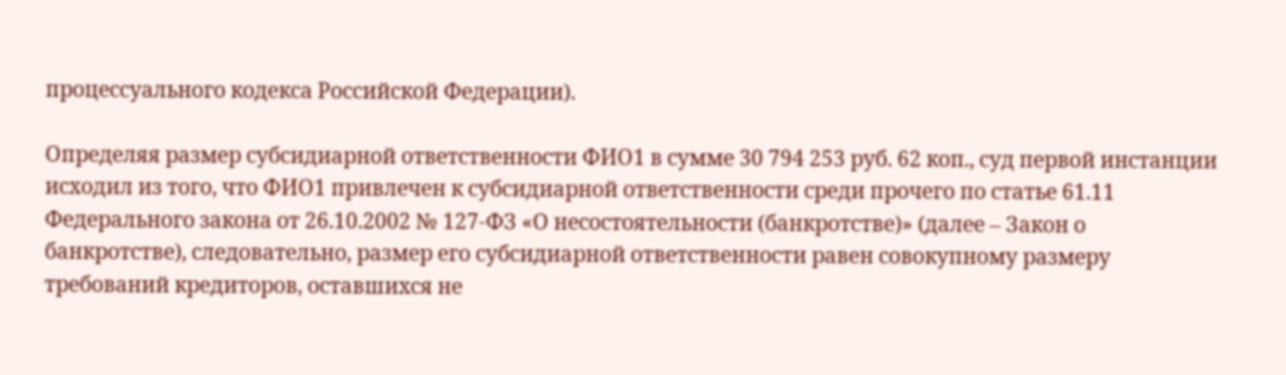процессуального кодекса Российской Федерации).

Определяя размер субсидиарной ответственности ФИО1 в сумме 30 794 253 руб. 62 коп., суд первой инстанции исходил из того, что ФИО1 привлечен к субсидиарной ответственности среди прочего по статье 61.11 Федерального закона от 26.10.2002 № 127-ФЗ «О несостоятельности (банкротстве)» (далее – Закон о банкротстве), следовательно, размер его субсидиарной ответственности равен совокупному размеру требований кредиторов, оставшихся не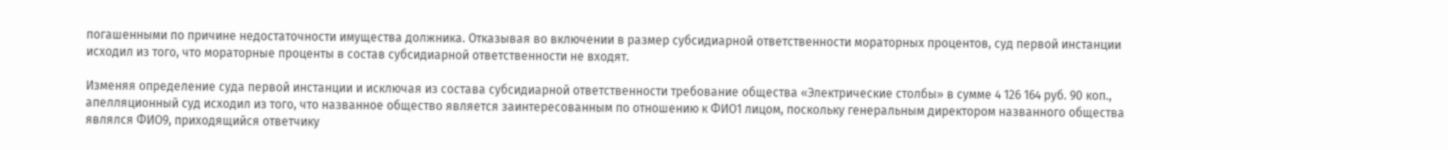погашенными по причине недостаточности имущества должника. Отказывая во включении в размер субсидиарной ответственности мораторных процентов, суд первой инстанции исходил из того, что мораторные проценты в состав субсидиарной ответственности не входят.

Изменяя определение суда первой инстанции и исключая из состава субсидиарной ответственности требование общества «Электрические столбы» в сумме 4 126 164 руб. 90 коп., апелляционный суд исходил из того, что названное общество является заинтересованным по отношению к ФИО1 лицом, поскольку генеральным директором названного общества являлся ФИО9, приходящийся ответчику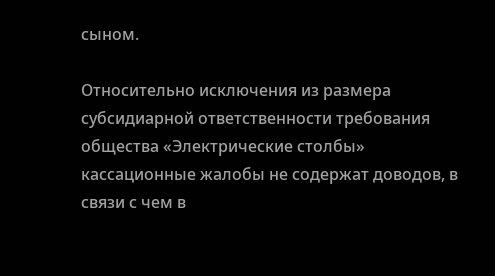сыном.

Относительно исключения из размера субсидиарной ответственности требования общества «Электрические столбы» кассационные жалобы не содержат доводов, в связи с чем в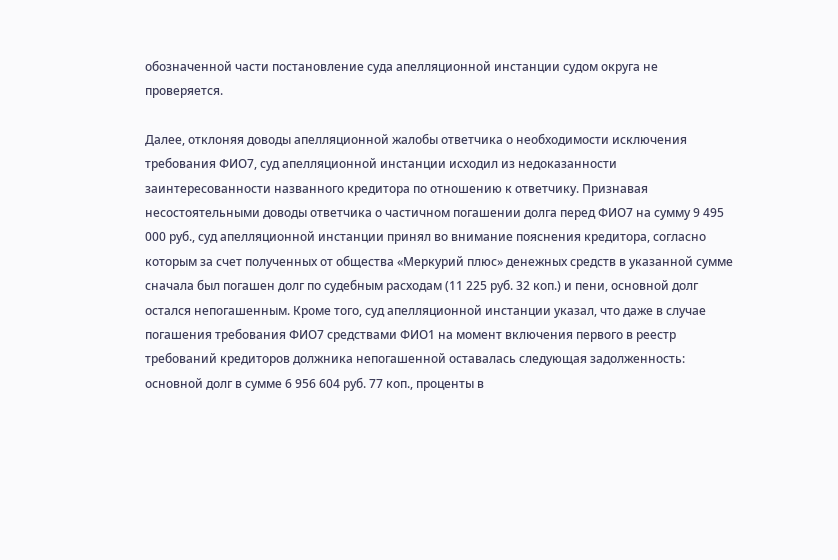обозначенной части постановление суда апелляционной инстанции судом округа не проверяется.

Далее, отклоняя доводы апелляционной жалобы ответчика о необходимости исключения требования ФИО7, суд апелляционной инстанции исходил из недоказанности заинтересованности названного кредитора по отношению к ответчику. Признавая несостоятельными доводы ответчика о частичном погашении долга перед ФИО7 на сумму 9 495 000 руб., суд апелляционной инстанции принял во внимание пояснения кредитора, согласно которым за счет полученных от общества «Меркурий плюс» денежных средств в указанной сумме сначала был погашен долг по судебным расходам (11 225 руб. 32 коп.) и пени, основной долг остался непогашенным. Кроме того, суд апелляционной инстанции указал, что даже в случае погашения требования ФИО7 средствами ФИО1 на момент включения первого в реестр требований кредиторов должника непогашенной оставалась следующая задолженность: основной долг в сумме 6 956 604 руб. 77 коп., проценты в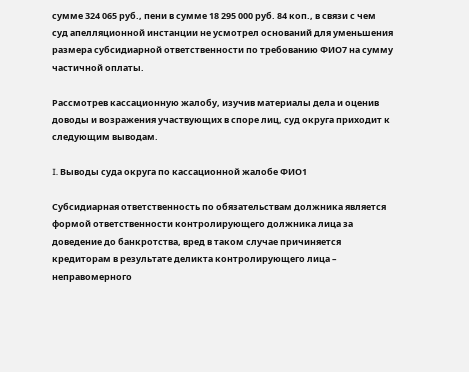сумме 324 065 руб., пени в сумме 18 295 000 руб. 84 коп., в связи с чем суд апелляционной инстанции не усмотрел оснований для уменьшения размера субсидиарной ответственности по требованию ФИО7 на сумму частичной оплаты.

Рассмотрев кассационную жалобу, изучив материалы дела и оценив доводы и возражения участвующих в споре лиц, суд округа приходит к следующим выводам.

I. Выводы суда округа по кассационной жалобе ФИО1

Субсидиарная ответственность по обязательствам должника является формой ответственности контролирующего должника лица за доведение до банкротства, вред в таком случае причиняется кредиторам в результате деликта контролирующего лица – неправомерного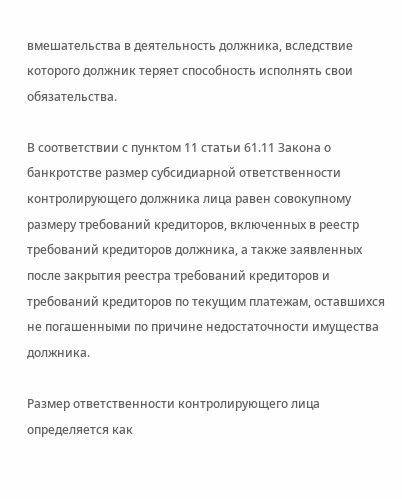вмешательства в деятельность должника, вследствие которого должник теряет способность исполнять свои обязательства.

В соответствии с пунктом 11 статьи 61.11 Закона о банкротстве размер субсидиарной ответственности контролирующего должника лица равен совокупному размеру требований кредиторов, включенных в реестр требований кредиторов должника, а также заявленных после закрытия реестра требований кредиторов и требований кредиторов по текущим платежам, оставшихся не погашенными по причине недостаточности имущества должника.

Размер ответственности контролирующего лица определяется как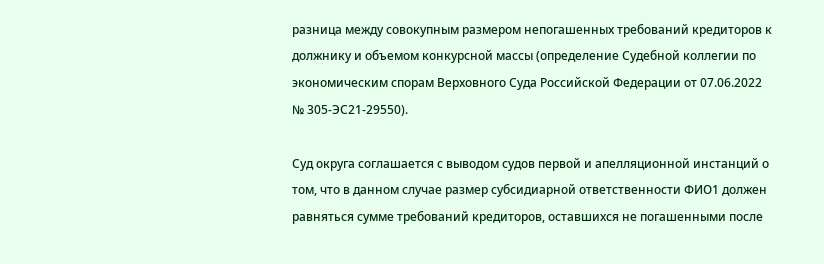разница между совокупным размером непогашенных требований кредиторов к должнику и объемом конкурсной массы (определение Судебной коллегии по экономическим спорам Верховного Суда Российской Федерации от 07.06.2022 № 305-ЭС21-29550).

Суд округа соглашается с выводом судов первой и апелляционной инстанций о том, что в данном случае размер субсидиарной ответственности ФИО1 должен равняться сумме требований кредиторов, оставшихся не погашенными после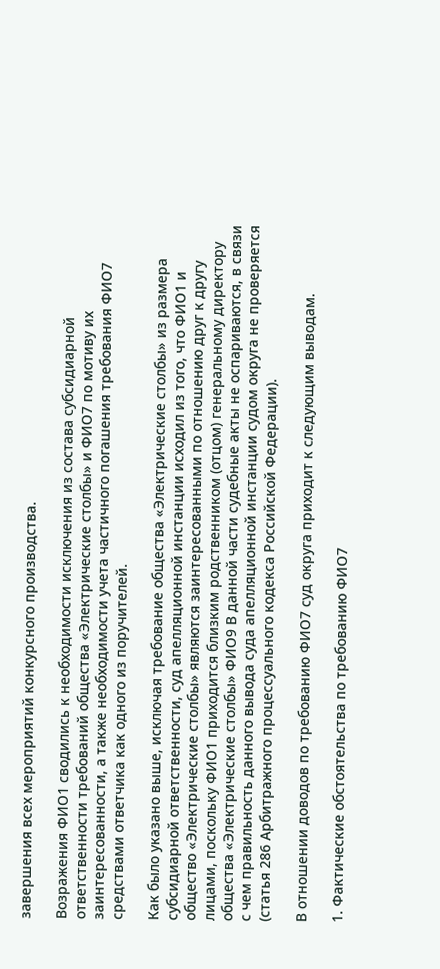завершения всех мероприятий конкурсного производства.

Возражения ФИО1 сводились к необходимости исключения из состава субсидиарной ответственности требований общества «Электрические столбы» и ФИО7 по мотиву их заинтересованности, а также необходимости учета частичного погашения требования ФИО7 средствами ответчика как одного из поручителей.

Как было указано выше, исключая требование общества «Электрические столбы» из размера субсидиарной ответственности, суд апелляционной инстанции исходил из того, что ФИО1 и общество «Электрические столбы» являются заинтересованными по отношению друг к другу лицами, поскольку ФИО1 приходится близким родственником (отцом) генеральному директору общества «Электрические столбы» ФИО9 В данной части судебные акты не оспариваются, в связи с чем правильность данного вывода суда апелляционной инстанции судом округа не проверяется (статья 286 Арбитражного процессуального кодекса Российской Федерации).

В отношении доводов по требованию ФИО7 суд округа приходит к следующим выводам.

1. Фактические обстоятельства по требованию ФИО7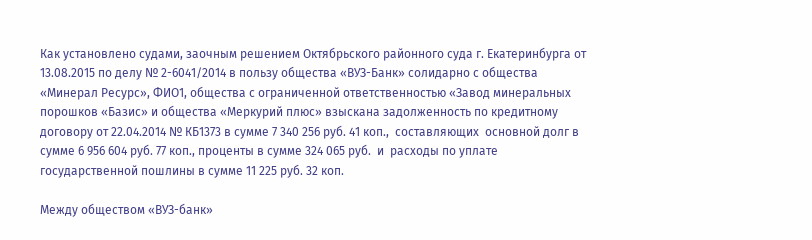Как установлено судами, заочным решением Октябрьского районного суда г. Екатеринбурга от 13.08.2015 по делу № 2-6041/2014 в пользу общества «ВУЗ-Банк» солидарно с общества «Минерал Ресурс», ФИО1, общества с ограниченной ответственностью «Завод минеральных порошков «Базис» и общества «Меркурий плюс» взыскана задолженность по кредитному договору от 22.04.2014 № КБ1373 в сумме 7 340 256 руб. 41 коп.,  составляющих  основной долг в сумме 6 956 604 руб. 77 коп., проценты в сумме 324 065 руб.  и  расходы по уплате государственной пошлины в сумме 11 225 руб. 32 коп.

Между обществом «ВУЗ-банк»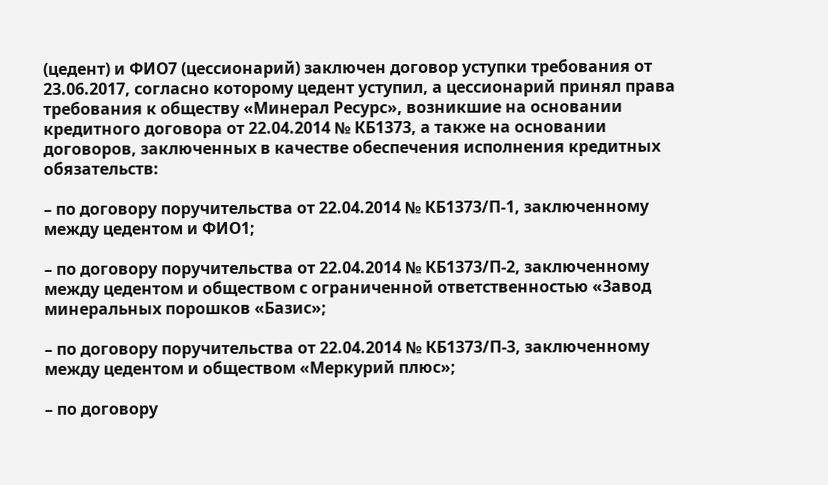(цедент) и ФИО7 (цессионарий) заключен договор уступки требования от 23.06.2017, согласно которому цедент уступил, а цессионарий принял права требования к обществу «Минерал Ресурс», возникшие на основании кредитного договора от 22.04.2014 № КБ1373, а также на основании договоров, заключенных в качестве обеспечения исполнения кредитных обязательств:

– по договору поручительства от 22.04.2014 № КБ1373/П-1, заключенному между цедентом и ФИО1;

– по договору поручительства от 22.04.2014 № КБ1373/П-2, заключенному между цедентом и обществом с ограниченной ответственностью «Завод минеральных порошков «Базис»;

– по договору поручительства от 22.04.2014 № КБ1373/П-3, заключенному между цедентом и обществом «Меркурий плюс»;

– по договору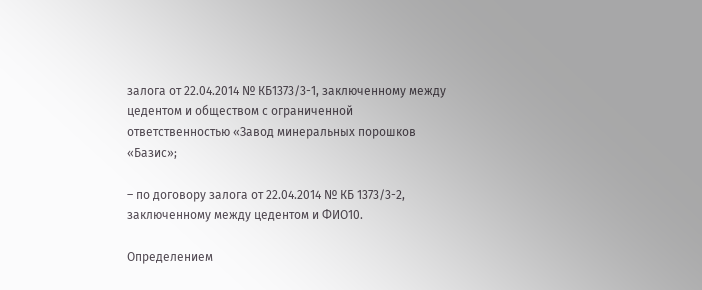залога от 22.04.2014 № КБ1373/3-1, заключенному между цедентом и обществом с ограниченной ответственностью «Завод минеральных порошков «Базис»;

– по договору залога от 22.04.2014 № КБ 1373/3-2, заключенному между цедентом и ФИО10.

Определением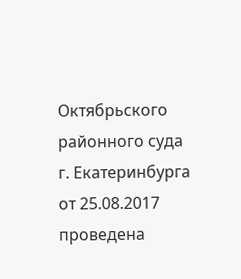Октябрьского районного суда г. Екатеринбурга от 25.08.2017 проведена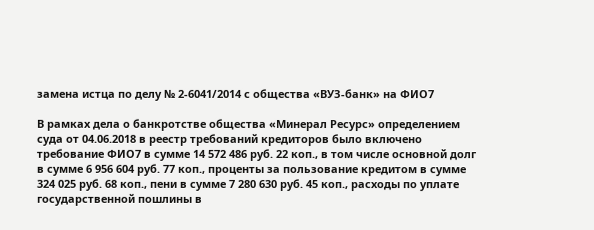замена истца по делу № 2-6041/2014 с общества «ВУЗ-банк» на ФИО7

В рамках дела о банкротстве общества «Минерал Ресурс» определением суда от 04.06.2018 в реестр требований кредиторов было включено требование ФИО7 в сумме 14 572 486 руб. 22 коп., в том числе основной долг в сумме 6 956 604 руб. 77 коп., проценты за пользование кредитом в сумме 324 025 руб. 68 коп., пени в сумме 7 280 630 руб. 45 коп., расходы по уплате государственной пошлины в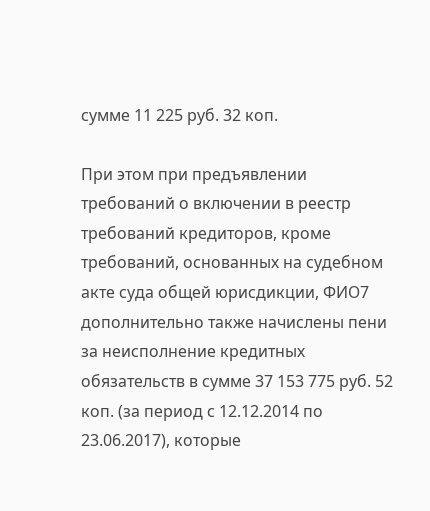сумме 11 225 руб. 32 коп.

При этом при предъявлении требований о включении в реестр требований кредиторов, кроме требований, основанных на судебном акте суда общей юрисдикции, ФИО7 дополнительно также начислены пени за неисполнение кредитных обязательств в сумме 37 153 775 руб. 52 коп. (за период с 12.12.2014 по 23.06.2017), которые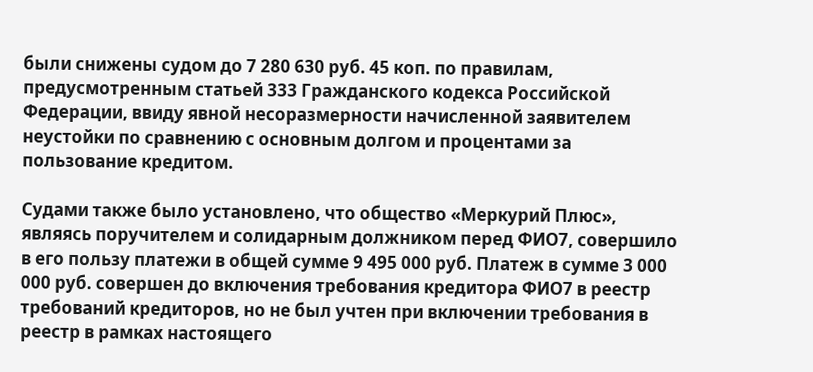были снижены судом до 7 280 630 руб. 45 коп. по правилам, предусмотренным статьей 333 Гражданского кодекса Российской Федерации, ввиду явной несоразмерности начисленной заявителем неустойки по сравнению с основным долгом и процентами за пользование кредитом.

Судами также было установлено, что общество «Меркурий Плюс», являясь поручителем и солидарным должником перед ФИО7, совершило в его пользу платежи в общей сумме 9 495 000 руб. Платеж в сумме 3 000 000 руб. совершен до включения требования кредитора ФИО7 в реестр требований кредиторов, но не был учтен при включении требования в реестр в рамках настоящего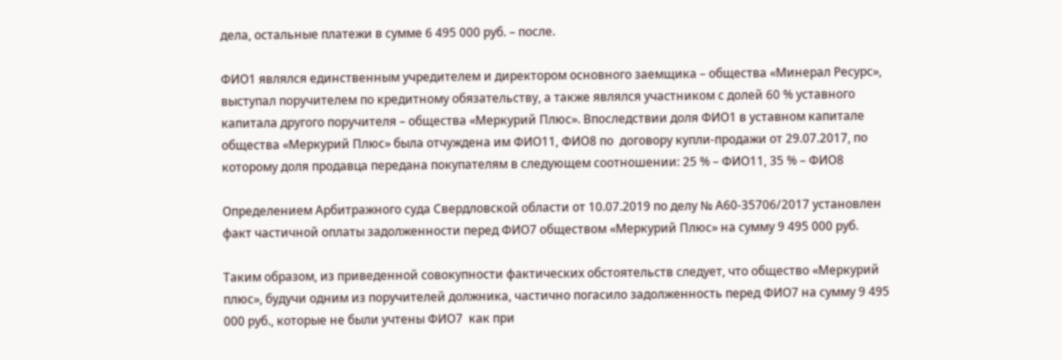дела, остальные платежи в сумме 6 495 000 руб. – после.

ФИО1 являлся единственным учредителем и директором основного заемщика – общества «Минерал Ресурс», выступал поручителем по кредитному обязательству, а также являлся участником с долей 60 % уставного капитала другого поручителя – общества «Меркурий Плюс». Впоследствии доля ФИО1 в уставном капитале общества «Меркурий Плюс» была отчуждена им ФИО11, ФИО8 по  договору купли-продажи от 29.07.2017, по которому доля продавца передана покупателям в следующем соотношении: 25 % – ФИО11, 35 % – ФИО8

Определением Арбитражного суда Свердловской области от 10.07.2019 по делу № А60-35706/2017 установлен факт частичной оплаты задолженности перед ФИО7 обществом «Меркурий Плюс» на сумму 9 495 000 руб.

Таким образом, из приведенной совокупности фактических обстоятельств следует, что общество «Меркурий плюс», будучи одним из поручителей должника, частично погасило задолженность перед ФИО7 на сумму 9 495 000 руб., которые не были учтены ФИО7  как при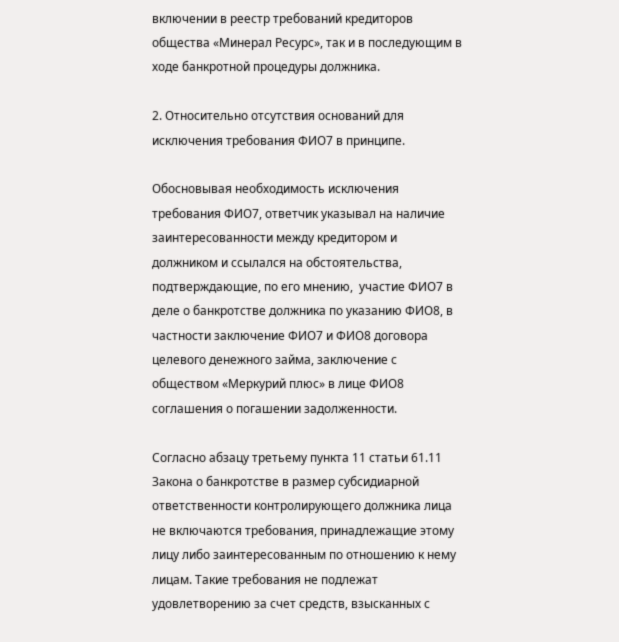включении в реестр требований кредиторов общества «Минерал Ресурс», так и в последующим в ходе банкротной процедуры должника.

2. Относительно отсутствия оснований для исключения требования ФИО7 в принципе.

Обосновывая необходимость исключения требования ФИО7, ответчик указывал на наличие заинтересованности между кредитором и должником и ссылался на обстоятельства, подтверждающие, по его мнению,  участие ФИО7 в деле о банкротстве должника по указанию ФИО8, в частности заключение ФИО7 и ФИО8 договора целевого денежного займа, заключение с обществом «Меркурий плюс» в лице ФИО8 соглашения о погашении задолженности.

Согласно абзацу третьему пункта 11 статьи 61.11 Закона о банкротстве в размер субсидиарной ответственности контролирующего должника лица не включаются требования, принадлежащие этому лицу либо заинтересованным по отношению к нему лицам. Такие требования не подлежат удовлетворению за счет средств, взысканных с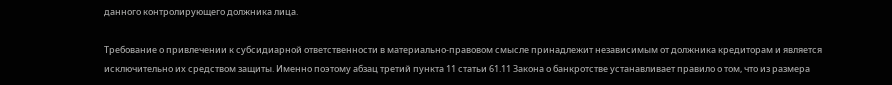данного контролирующего должника лица.

Требование о привлечении к субсидиарной ответственности в материально-правовом смысле принадлежит независимым от должника кредиторам и является исключительно их средством защиты. Именно поэтому абзац третий пункта 11 статьи 61.11 Закона о банкротстве устанавливает правило о том, что из размера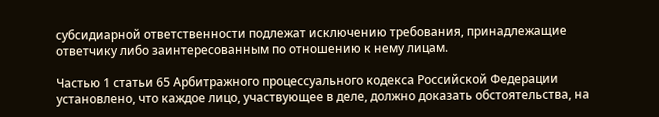субсидиарной ответственности подлежат исключению требования, принадлежащие ответчику либо заинтересованным по отношению к нему лицам.

Частью 1 статьи 65 Арбитражного процессуального кодекса Российской Федерации установлено, что каждое лицо, участвующее в деле, должно доказать обстоятельства, на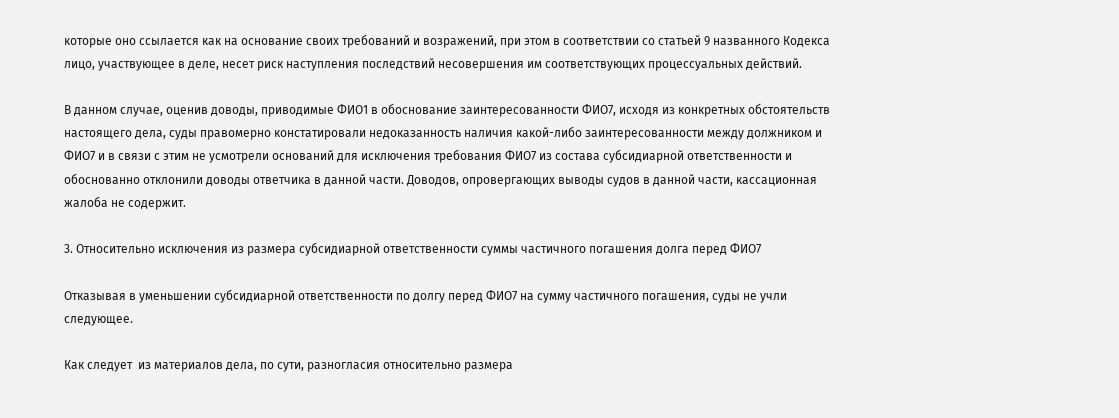которые оно ссылается как на основание своих требований и возражений, при этом в соответствии со статьей 9 названного Кодекса лицо, участвующее в деле, несет риск наступления последствий несовершения им соответствующих процессуальных действий.

В данном случае, оценив доводы, приводимые ФИО1 в обоснование заинтересованности ФИО7, исходя из конкретных обстоятельств настоящего дела, суды правомерно констатировали недоказанность наличия какой-либо заинтересованности между должником и ФИО7 и в связи с этим не усмотрели оснований для исключения требования ФИО7 из состава субсидиарной ответственности и обоснованно отклонили доводы ответчика в данной части. Доводов, опровергающих выводы судов в данной части, кассационная жалоба не содержит.

3. Относительно исключения из размера субсидиарной ответственности суммы частичного погашения долга перед ФИО7

Отказывая в уменьшении субсидиарной ответственности по долгу перед ФИО7 на сумму частичного погашения, суды не учли следующее.

Как следует  из материалов дела, по сути, разногласия относительно размера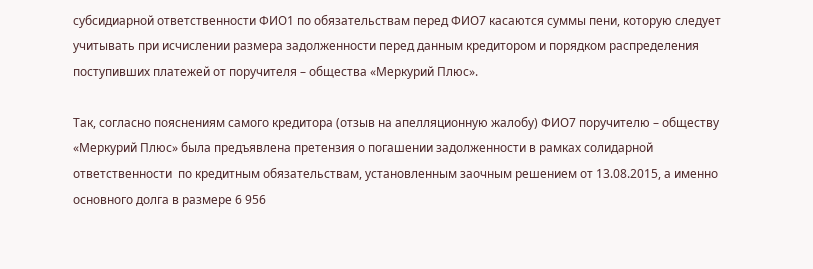субсидиарной ответственности ФИО1 по обязательствам перед ФИО7 касаются суммы пени, которую следует учитывать при исчислении размера задолженности перед данным кредитором и порядком распределения поступивших платежей от поручителя – общества «Меркурий Плюс».

Так, согласно пояснениям самого кредитора (отзыв на апелляционную жалобу) ФИО7 поручителю – обществу «Меркурий Плюс» была предъявлена претензия о погашении задолженности в рамках солидарной ответственности  по кредитным обязательствам, установленным заочным решением от 13.08.2015, а именно основного долга в размере 6 956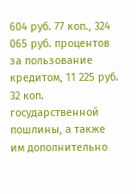604 руб. 77 коп., 324 065 руб. процентов за пользование кредитом, 11 225 руб. 32 коп. государственной пошлины, а также им дополнительно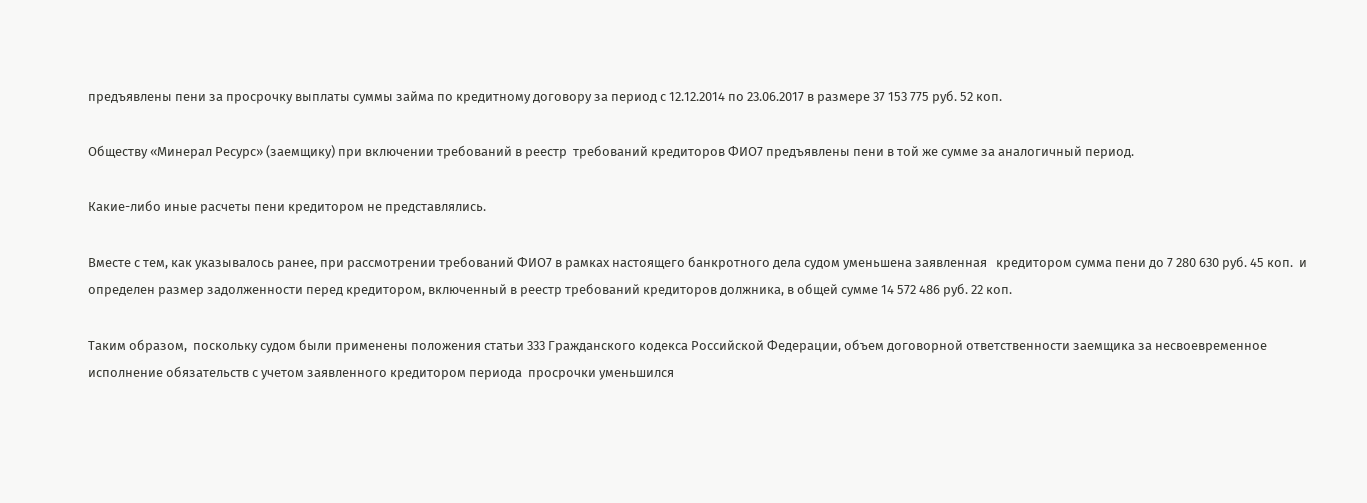предъявлены пени за просрочку выплаты суммы займа по кредитному договору за период с 12.12.2014 по 23.06.2017 в размере 37 153 775 руб. 52 коп.

Обществу «Минерал Ресурс» (заемщику) при включении требований в реестр  требований кредиторов ФИО7 предъявлены пени в той же сумме за аналогичный период.

Какие-либо иные расчеты пени кредитором не представлялись.

Вместе с тем, как указывалось ранее, при рассмотрении требований ФИО7 в рамках настоящего банкротного дела судом уменьшена заявленная   кредитором сумма пени до 7 280 630 руб. 45 коп.  и определен размер задолженности перед кредитором, включенный в реестр требований кредиторов должника, в общей сумме 14 572 486 руб. 22 коп.

Таким образом,  поскольку судом были применены положения статьи 333 Гражданского кодекса Российской Федерации, объем договорной ответственности заемщика за несвоевременное исполнение обязательств с учетом заявленного кредитором периода  просрочки уменьшился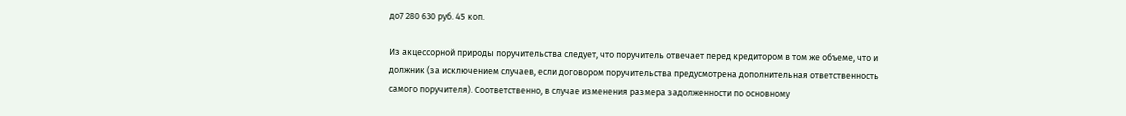до7 280 630 руб. 45 коп.

Из акцессорной природы поручительства следует, что поручитель отвечает перед кредитором в том же объеме, что и должник (за исключением случаев, если договором поручительства предусмотрена дополнительная ответственность самого поручителя). Соответственно, в случае изменения размера задолженности по основному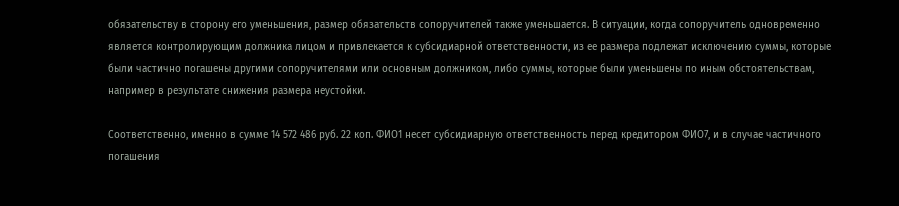обязательству в сторону его уменьшения, размер обязательств сопоручителей также уменьшается. В ситуации, когда сопоручитель одновременно является контролирующим должника лицом и привлекается к субсидиарной ответственности, из ее размера подлежат исключению суммы, которые были частично погашены другими сопоручителями или основным должником, либо суммы, которые были уменьшены по иным обстоятельствам, например в результате снижения размера неустойки.

Соответственно, именно в сумме 14 572 486 руб. 22 коп. ФИО1 несет субсидиарную ответственность перед кредитором ФИО7, и в случае частичного погашения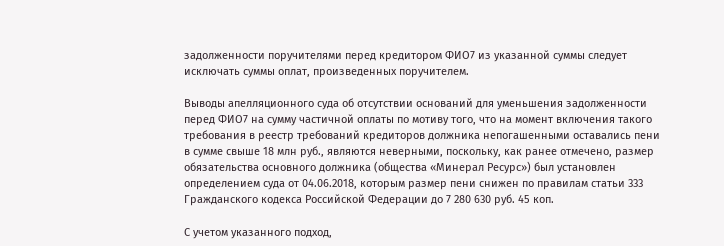задолженности поручителями перед кредитором ФИО7 из указанной суммы следует исключать суммы оплат, произведенных поручителем.

Выводы апелляционного суда об отсутствии оснований для уменьшения задолженности перед ФИО7 на сумму частичной оплаты по мотиву того, что на момент включения такого требования в реестр требований кредиторов должника непогашенными оставались пени в сумме свыше 18 млн руб., являются неверными, поскольку, как ранее отмечено, размер обязательства основного должника (общества «Минерал Ресурс») был установлен определением суда от 04.06.2018, которым размер пени снижен по правилам статьи 333 Гражданского кодекса Российской Федерации до 7 280 630 руб. 45 коп.

С учетом указанного подход,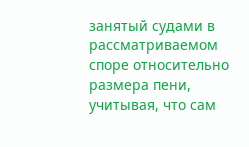занятый судами в рассматриваемом споре относительно размера пени, учитывая, что сам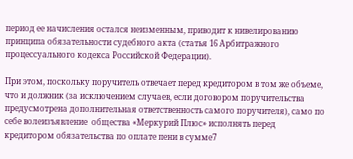период ее начисления остался неизменным, приводит к нивелированию принципа обязательности судебного акта (статья 16 Арбитражного процессуального кодекса Российской Федерации).

При этом, поскольку поручитель отвечает перед кредитором в том же объеме, что и должник (за исключением случаев, если договором поручительства предусмотрена дополнительная ответственность самого поручителя), само по себе волеизъявление  общества «Меркурий Плюс» исполнять перед кредитором обязательства по оплате пени в сумме7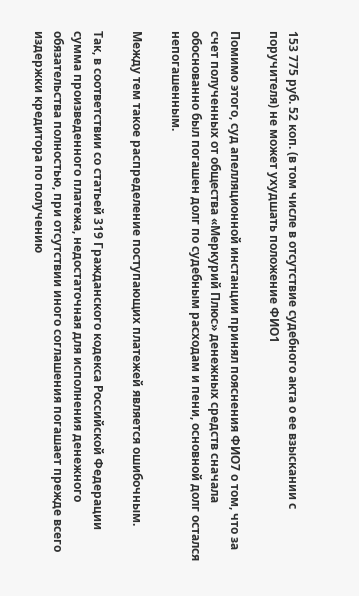153 775 руб. 52 коп. (в том числе в отсутствие судебного акта о ее взыскании с поручителя) не может ухудшать положение ФИО1

Помимо этого, суд апелляционной инстанции принял пояснения ФИО7 о том, что за счет полученных от общества «Меркурий Плюс» денежных средств сначала обоснованно был погашен долг по судебным расходам и пени, основной долг остался непогашенным.

Между тем такое распределение поступающих платежей является ошибочным.

Так, в соответствии со статьей 319 Гражданского кодекса Российской Федерации сумма произведенного платежа, недостаточная для исполнения денежного обязательства полностью, при отсутствии иного соглашения погашает прежде всего издержки кредитора по получению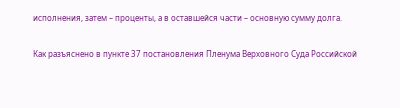исполнения, затем – проценты, а в оставшейся части – основную сумму долга.

Как разъяснено в пункте 37 постановления Пленума Верховного Суда Российской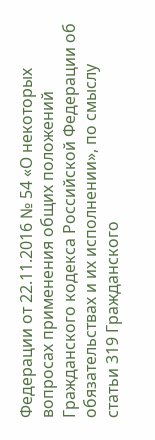Федерации от 22.11.2016 № 54 «О некоторых вопросах применения общих положений Гражданского кодекса Российской Федерации об обязательствах и их исполнении», по смыслу статьи 319 Гражданского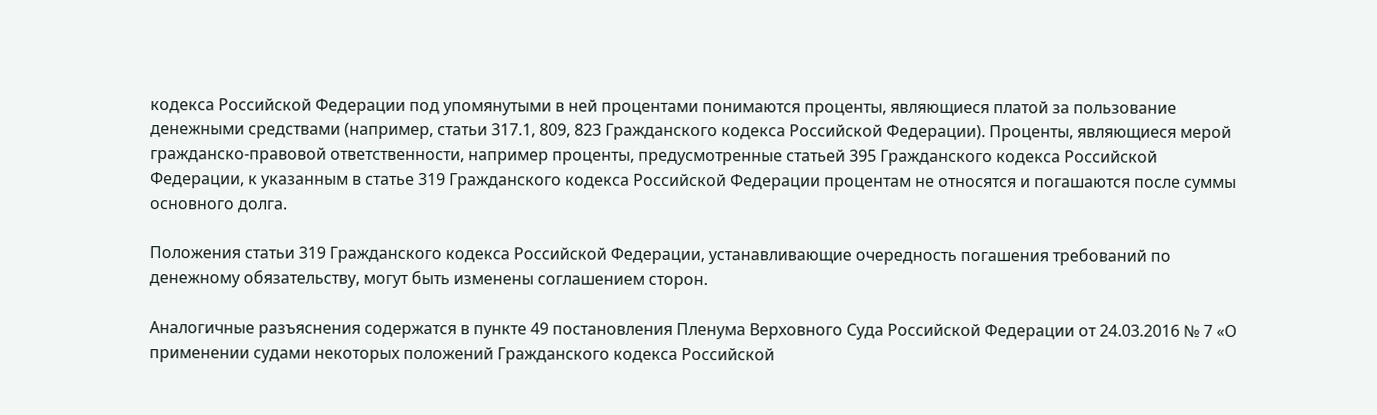кодекса Российской Федерации под упомянутыми в ней процентами понимаются проценты, являющиеся платой за пользование денежными средствами (например, статьи 317.1, 809, 823 Гражданского кодекса Российской Федерации). Проценты, являющиеся мерой гражданско-правовой ответственности, например проценты, предусмотренные статьей 395 Гражданского кодекса Российской Федерации, к указанным в статье 319 Гражданского кодекса Российской Федерации процентам не относятся и погашаются после суммы основного долга.

Положения статьи 319 Гражданского кодекса Российской Федерации, устанавливающие очередность погашения требований по денежному обязательству, могут быть изменены соглашением сторон.

Аналогичные разъяснения содержатся в пункте 49 постановления Пленума Верховного Суда Российской Федерации от 24.03.2016 № 7 «О применении судами некоторых положений Гражданского кодекса Российской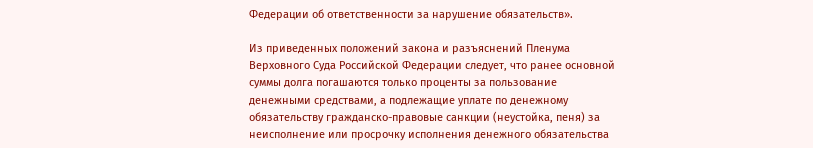Федерации об ответственности за нарушение обязательств».

Из приведенных положений закона и разъяснений Пленума Верховного Суда Российской Федерации следует, что ранее основной суммы долга погашаются только проценты за пользование денежными средствами, а подлежащие уплате по денежному обязательству гражданско-правовые санкции (неустойка, пеня) за неисполнение или просрочку исполнения денежного обязательства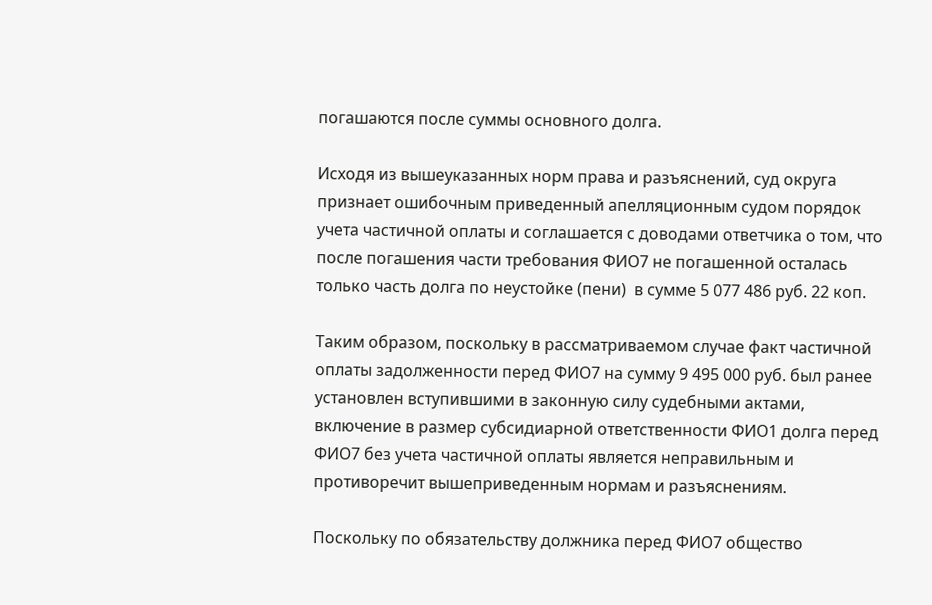погашаются после суммы основного долга.

Исходя из вышеуказанных норм права и разъяснений, суд округа признает ошибочным приведенный апелляционным судом порядок учета частичной оплаты и соглашается с доводами ответчика о том, что после погашения части требования ФИО7 не погашенной осталась только часть долга по неустойке (пени)  в сумме 5 077 486 руб. 22 коп.

Таким образом, поскольку в рассматриваемом случае факт частичной оплаты задолженности перед ФИО7 на сумму 9 495 000 руб. был ранее установлен вступившими в законную силу судебными актами, включение в размер субсидиарной ответственности ФИО1 долга перед ФИО7 без учета частичной оплаты является неправильным и противоречит вышеприведенным нормам и разъяснениям.

Поскольку по обязательству должника перед ФИО7 общество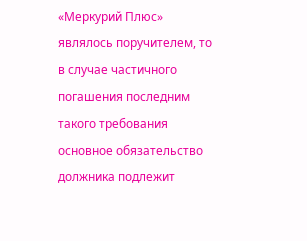«Меркурий Плюс»  являлось поручителем, то в случае частичного погашения последним такого требования основное обязательство должника подлежит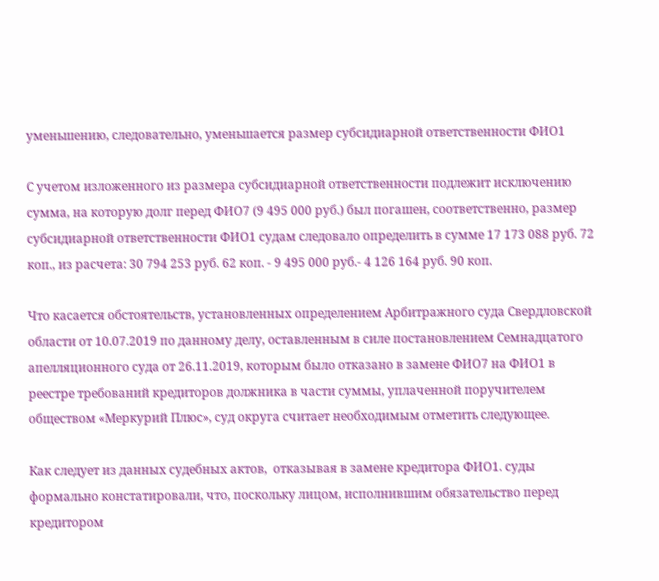уменьшению, следовательно, уменьшается размер субсидиарной ответственности ФИО1

С учетом изложенного из размера субсидиарной ответственности подлежит исключению сумма, на которую долг перед ФИО7 (9 495 000 руб.) был погашен, соответственно, размер субсидиарной ответственности ФИО1 судам следовало определить в сумме 17 173 088 руб. 72 коп., из расчета: 30 794 253 руб. 62 коп. - 9 495 000 руб.- 4 126 164 руб. 90 коп.

Что касается обстоятельств, установленных определением Арбитражного суда Свердловской области от 10.07.2019 по данному делу, оставленным в силе постановлением Семнадцатого апелляционного суда от 26.11.2019, которым было отказано в замене ФИО7 на ФИО1 в реестре требований кредиторов должника в части суммы, уплаченной поручителем обществом «Меркурий Плюс», суд округа считает необходимым отметить следующее.

Как следует из данных судебных актов,  отказывая в замене кредитора ФИО1. суды формально констатировали, что, поскольку лицом, исполнившим обязательство перед кредитором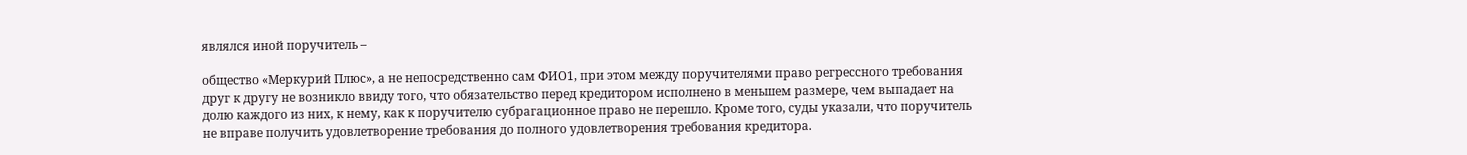являлся иной поручитель –

общество «Меркурий Плюс», а не непосредственно сам ФИО1, при этом между поручителями право регрессного требования друг к другу не возникло ввиду того, что обязательство перед кредитором исполнено в меньшем размере, чем выпадает на долю каждого из них, к нему, как к поручителю субрагационное право не перешло. Кроме того, суды указали, что поручитель не вправе получить удовлетворение требования до полного удовлетворения требования кредитора.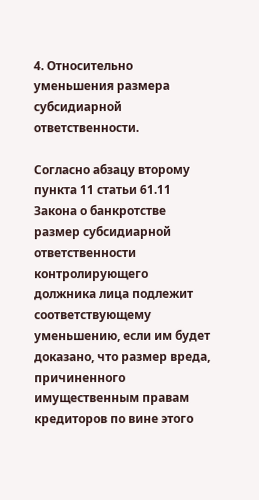4. Относительно уменьшения размера субсидиарной ответственности.

Согласно абзацу второму пункта 11 статьи 61.11 Закона о банкротстве размер субсидиарной ответственности контролирующего должника лица подлежит соответствующему уменьшению, если им будет доказано, что размер вреда, причиненного имущественным правам кредиторов по вине этого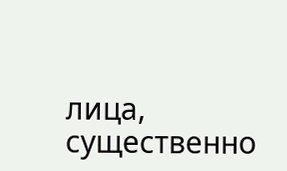лица, существенно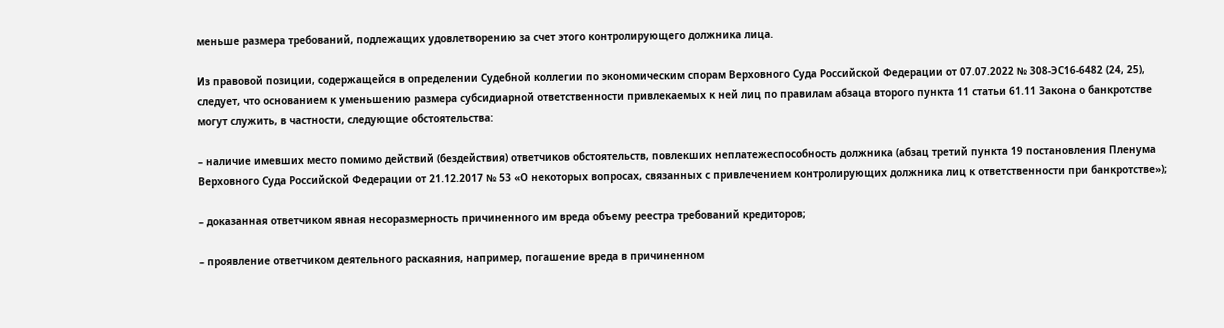меньше размера требований, подлежащих удовлетворению за счет этого контролирующего должника лица.

Из правовой позиции, содержащейся в определении Судебной коллегии по экономическим спорам Верховного Суда Российской Федерации от 07.07.2022 № 308-ЭС16-6482 (24, 25), следует, что основанием к уменьшению размера субсидиарной ответственности привлекаемых к ней лиц по правилам абзаца второго пункта 11 статьи 61.11 Закона о банкротстве могут служить, в частности, следующие обстоятельства:

– наличие имевших место помимо действий (бездействия) ответчиков обстоятельств, повлекших неплатежеспособность должника (абзац третий пункта 19 постановления Пленума Верховного Суда Российской Федерации от 21.12.2017 № 53 «О некоторых вопросах, связанных с привлечением контролирующих должника лиц к ответственности при банкротстве»);

– доказанная ответчиком явная несоразмерность причиненного им вреда объему реестра требований кредиторов;

– проявление ответчиком деятельного раскаяния, например, погашение вреда в причиненном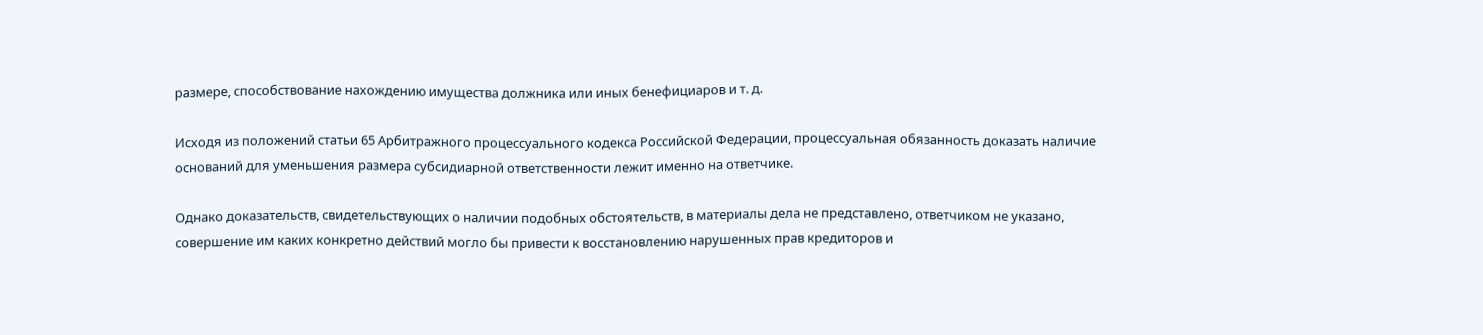размере, способствование нахождению имущества должника или иных бенефициаров и т. д.

Исходя из положений статьи 65 Арбитражного процессуального кодекса Российской Федерации, процессуальная обязанность доказать наличие оснований для уменьшения размера субсидиарной ответственности лежит именно на ответчике.

Однако доказательств, свидетельствующих о наличии подобных обстоятельств, в материалы дела не представлено, ответчиком не указано, совершение им каких конкретно действий могло бы привести к восстановлению нарушенных прав кредиторов и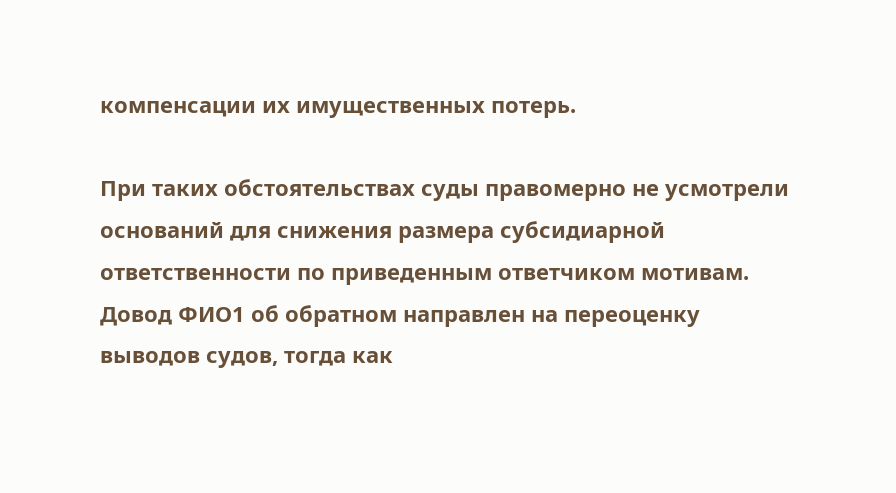компенсации их имущественных потерь.

При таких обстоятельствах суды правомерно не усмотрели оснований для снижения размера субсидиарной ответственности по приведенным ответчиком мотивам. Довод ФИО1 об обратном направлен на переоценку выводов судов, тогда как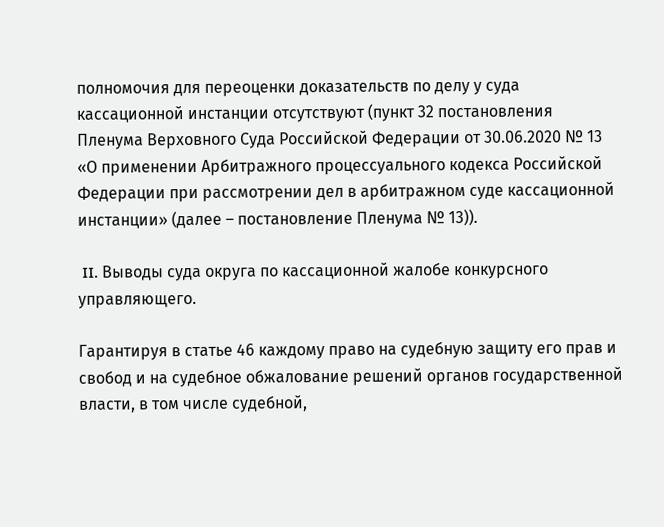полномочия для переоценки доказательств по делу у суда кассационной инстанции отсутствуют (пункт 32 постановления Пленума Верховного Суда Российской Федерации от 30.06.2020 № 13 «О применении Арбитражного процессуального кодекса Российской Федерации при рассмотрении дел в арбитражном суде кассационной инстанции» (далее – постановление Пленума № 13)).

 II. Выводы суда округа по кассационной жалобе конкурсного управляющего.

Гарантируя в статье 46 каждому право на судебную защиту его прав и свобод и на судебное обжалование решений органов государственной власти, в том числе судебной,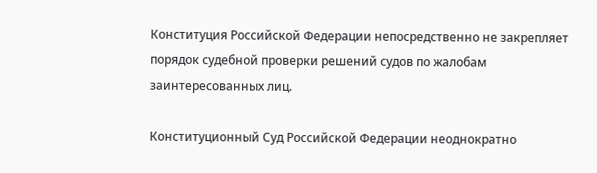Конституция Российской Федерации непосредственно не закрепляет порядок судебной проверки решений судов по жалобам заинтересованных лиц.

Конституционный Суд Российской Федерации неоднократно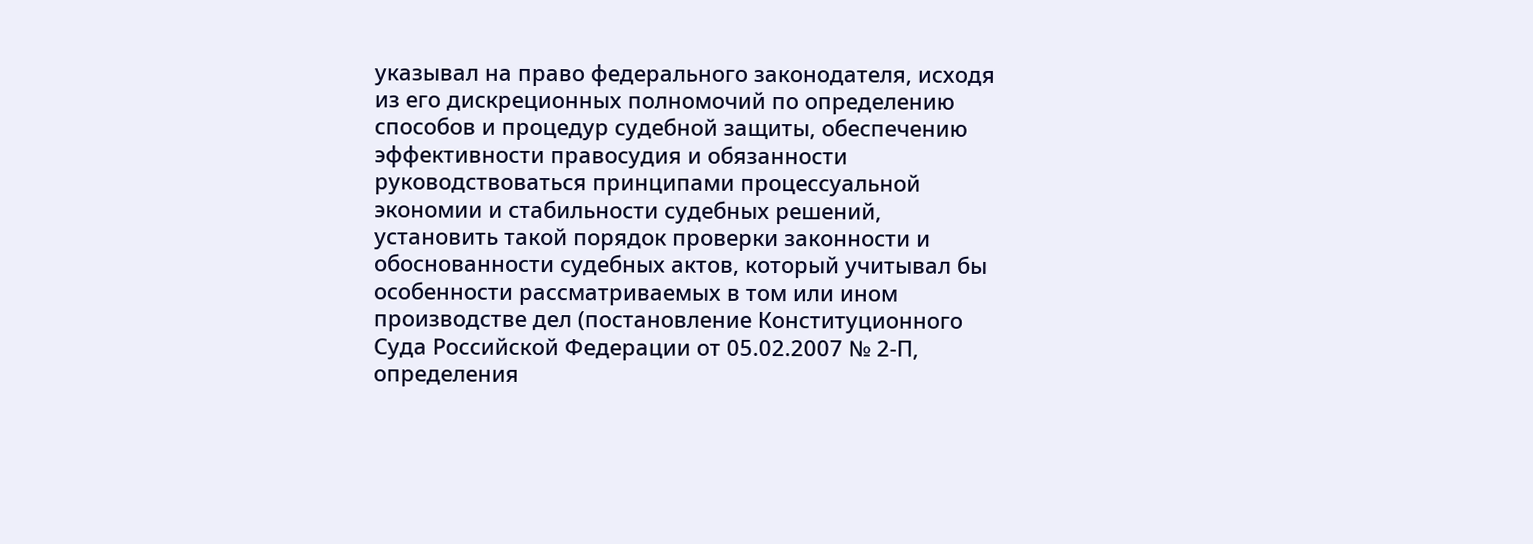указывал на право федерального законодателя, исходя из его дискреционных полномочий по определению способов и процедур судебной защиты, обеспечению эффективности правосудия и обязанности руководствоваться принципами процессуальной экономии и стабильности судебных решений, установить такой порядок проверки законности и обоснованности судебных актов, который учитывал бы особенности рассматриваемых в том или ином производстве дел (постановление Конституционного Суда Российской Федерации от 05.02.2007 № 2-П, определения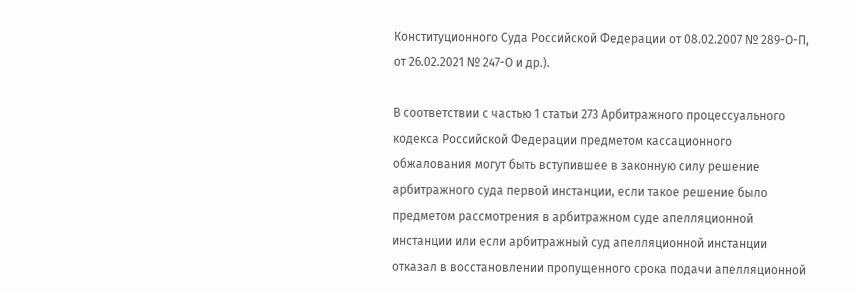Конституционного Суда Российской Федерации от 08.02.2007 № 289-О-П, от 26.02.2021 № 247-О и др.).

В соответствии с частью 1 статьи 273 Арбитражного процессуального кодекса Российской Федерации предметом кассационного обжалования могут быть вступившее в законную силу решение арбитражного суда первой инстанции, если такое решение было предметом рассмотрения в арбитражном суде апелляционной инстанции или если арбитражный суд апелляционной инстанции отказал в восстановлении пропущенного срока подачи апелляционной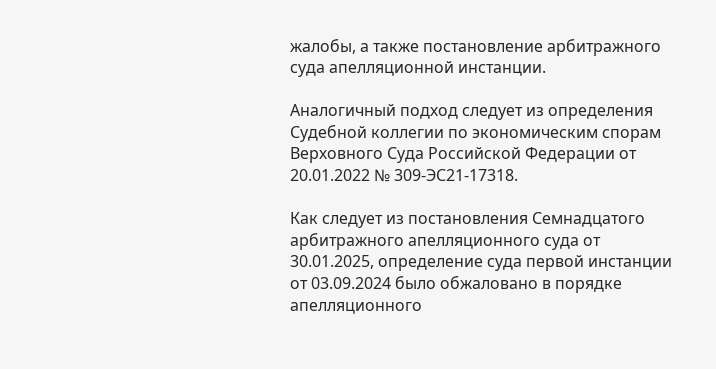жалобы, а также постановление арбитражного суда апелляционной инстанции.

Аналогичный подход следует из определения Судебной коллегии по экономическим спорам Верховного Суда Российской Федерации от 20.01.2022 № 309-ЭС21-17318.

Как следует из постановления Семнадцатого арбитражного апелляционного суда от 30.01.2025, определение суда первой инстанции от 03.09.2024 было обжаловано в порядке апелляционного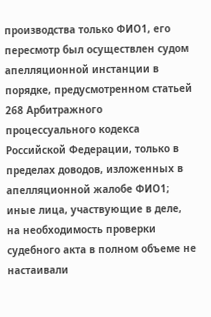производства только ФИО1, его пересмотр был осуществлен судом апелляционной инстанции в порядке, предусмотренном статьей 268 Арбитражного процессуального кодекса Российской Федерации, только в пределах доводов, изложенных в апелляционной жалобе ФИО1;  иные лица, участвующие в деле, на необходимость проверки судебного акта в полном объеме не настаивали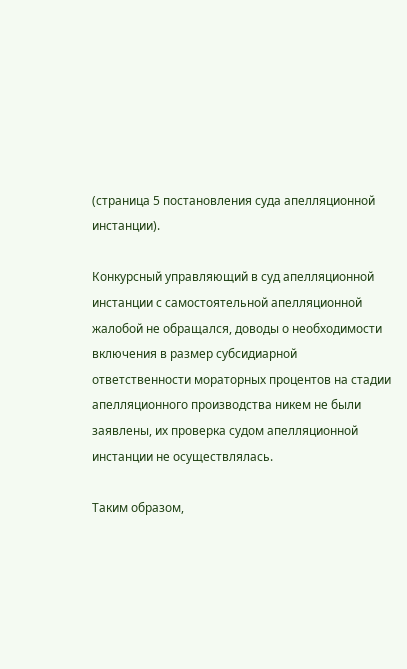(страница 5 постановления суда апелляционной инстанции).

Конкурсный управляющий в суд апелляционной инстанции с самостоятельной апелляционной жалобой не обращался, доводы о необходимости включения в размер субсидиарной ответственности мораторных процентов на стадии апелляционного производства никем не были заявлены, их проверка судом апелляционной инстанции не осуществлялась.

Таким образом,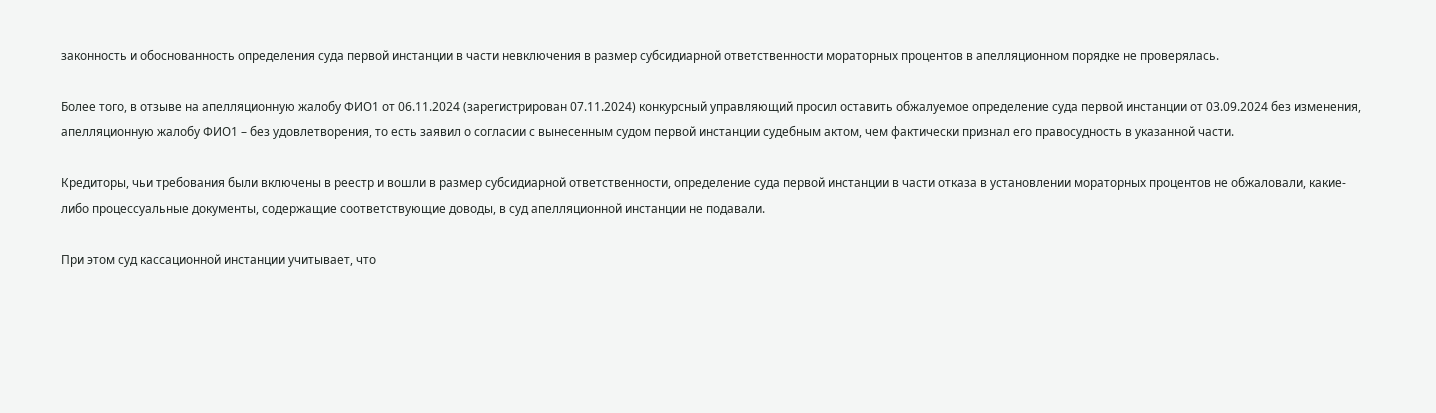законность и обоснованность определения суда первой инстанции в части невключения в размер субсидиарной ответственности мораторных процентов в апелляционном порядке не проверялась.

Более того, в отзыве на апелляционную жалобу ФИО1 от 06.11.2024 (зарегистрирован 07.11.2024) конкурсный управляющий просил оставить обжалуемое определение суда первой инстанции от 03.09.2024 без изменения, апелляционную жалобу ФИО1 – без удовлетворения, то есть заявил о согласии с вынесенным судом первой инстанции судебным актом, чем фактически признал его правосудность в указанной части.

Кредиторы, чьи требования были включены в реестр и вошли в размер субсидиарной ответственности, определение суда первой инстанции в части отказа в установлении мораторных процентов не обжаловали, какие-либо процессуальные документы, содержащие соответствующие доводы, в суд апелляционной инстанции не подавали.

При этом суд кассационной инстанции учитывает, что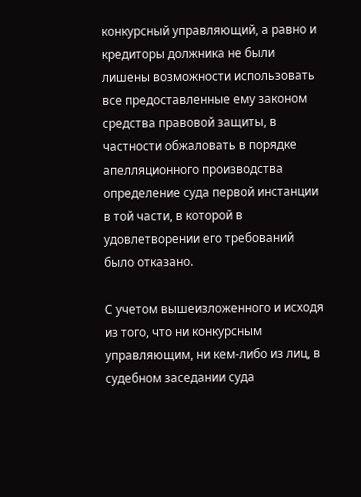конкурсный управляющий, а равно и кредиторы должника не были лишены возможности использовать все предоставленные ему законом средства правовой защиты, в частности обжаловать в порядке апелляционного производства определение суда первой инстанции в той части, в которой в удовлетворении его требований было отказано.

С учетом вышеизложенного и исходя из того, что ни конкурсным управляющим, ни кем-либо из лиц, в судебном заседании суда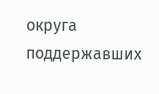округа  поддержавших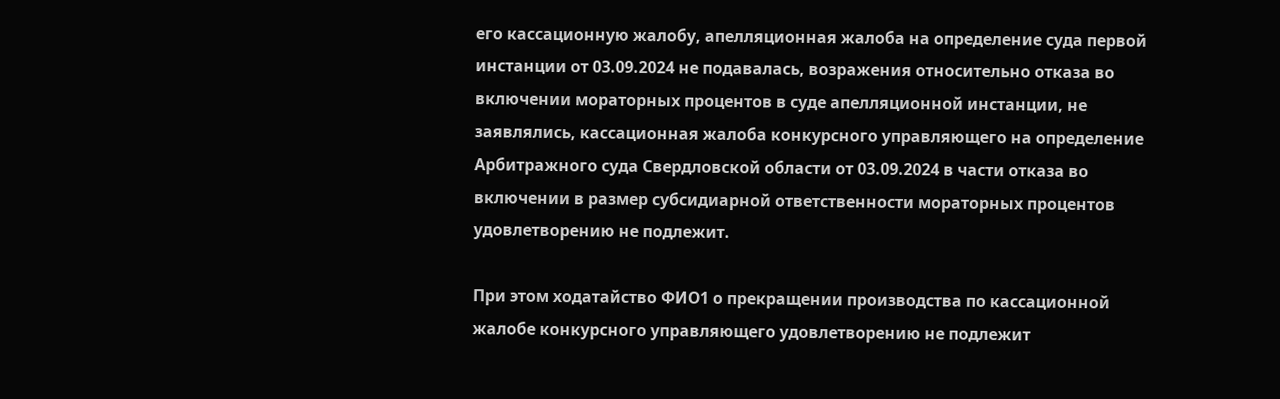его кассационную жалобу, апелляционная жалоба на определение суда первой инстанции от 03.09.2024 не подавалась, возражения относительно отказа во включении мораторных процентов в суде апелляционной инстанции, не заявлялись, кассационная жалоба конкурсного управляющего на определение Арбитражного суда Свердловской области от 03.09.2024 в части отказа во включении в размер субсидиарной ответственности мораторных процентов удовлетворению не подлежит.

При этом ходатайство ФИО1 о прекращении производства по кассационной жалобе конкурсного управляющего удовлетворению не подлежит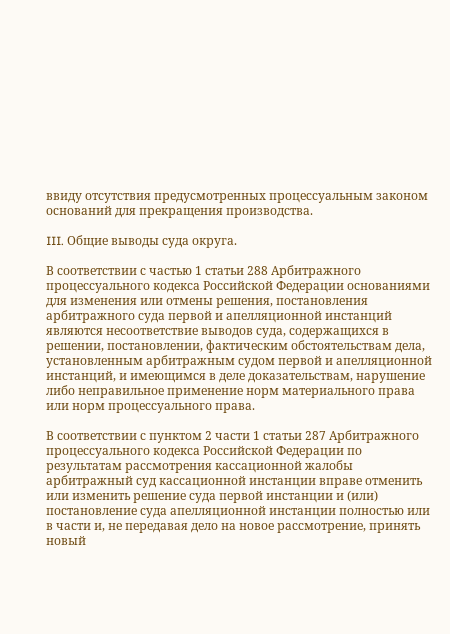ввиду отсутствия предусмотренных процессуальным законом оснований для прекращения производства.

III. Общие выводы суда округа.

В соответствии с частью 1 статьи 288 Арбитражного процессуального кодекса Российской Федерации основаниями для изменения или отмены решения, постановления арбитражного суда первой и апелляционной инстанций являются несоответствие выводов суда, содержащихся в решении, постановлении, фактическим обстоятельствам дела, установленным арбитражным судом первой и апелляционной инстанций, и имеющимся в деле доказательствам, нарушение либо неправильное применение норм материального права или норм процессуального права.

В соответствии с пунктом 2 части 1 статьи 287 Арбитражного процессуального кодекса Российской Федерации по результатам рассмотрения кассационной жалобы арбитражный суд кассационной инстанции вправе отменить или изменить решение суда первой инстанции и (или) постановление суда апелляционной инстанции полностью или в части и, не передавая дело на новое рассмотрение, принять новый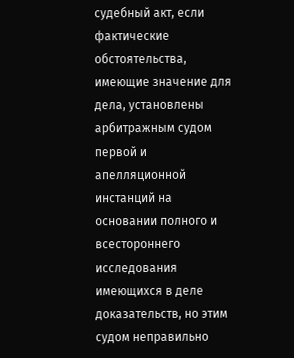судебный акт, если фактические обстоятельства, имеющие значение для дела, установлены арбитражным судом первой и апелляционной инстанций на основании полного и всестороннего исследования имеющихся в деле доказательств, но этим судом неправильно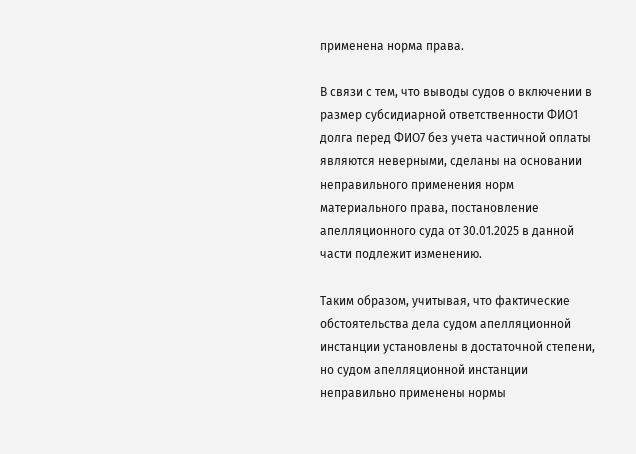применена норма права.

В связи с тем, что выводы судов о включении в размер субсидиарной ответственности ФИО1 долга перед ФИО7 без учета частичной оплаты являются неверными, сделаны на основании неправильного применения норм материального права, постановление апелляционного суда от 30.01.2025 в данной части подлежит изменению.

Таким образом, учитывая, что фактические обстоятельства дела судом апелляционной инстанции установлены в достаточной степени, но судом апелляционной инстанции неправильно применены нормы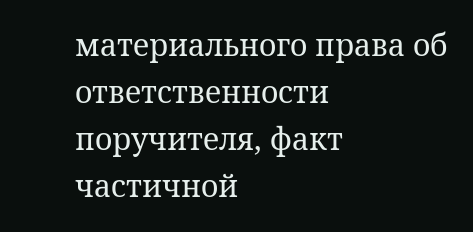материального права об ответственности поручителя, факт частичной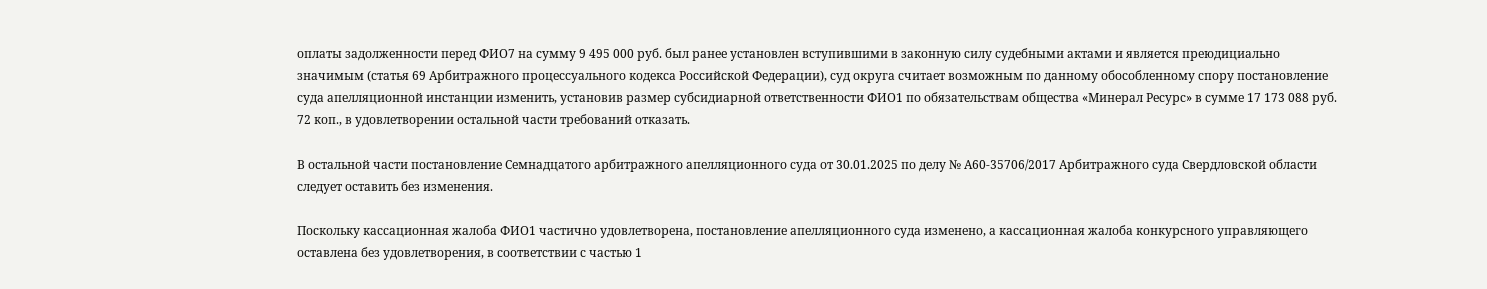оплаты задолженности перед ФИО7 на сумму 9 495 000 руб. был ранее установлен вступившими в законную силу судебными актами и является преюдициально значимым (статья 69 Арбитражного процессуального кодекса Российской Федерации), суд округа считает возможным по данному обособленному спору постановление суда апелляционной инстанции изменить, установив размер субсидиарной ответственности ФИО1 по обязательствам общества «Минерал Ресурс» в сумме 17 173 088 руб. 72 коп., в удовлетворении остальной части требований отказать.

В остальной части постановление Семнадцатого арбитражного апелляционного суда от 30.01.2025 по делу № А60-35706/2017 Арбитражного суда Свердловской области следует оставить без изменения.

Поскольку кассационная жалоба ФИО1 частично удовлетворена, постановление апелляционного суда изменено, а кассационная жалоба конкурсного управляющего оставлена без удовлетворения, в соответствии с частью 1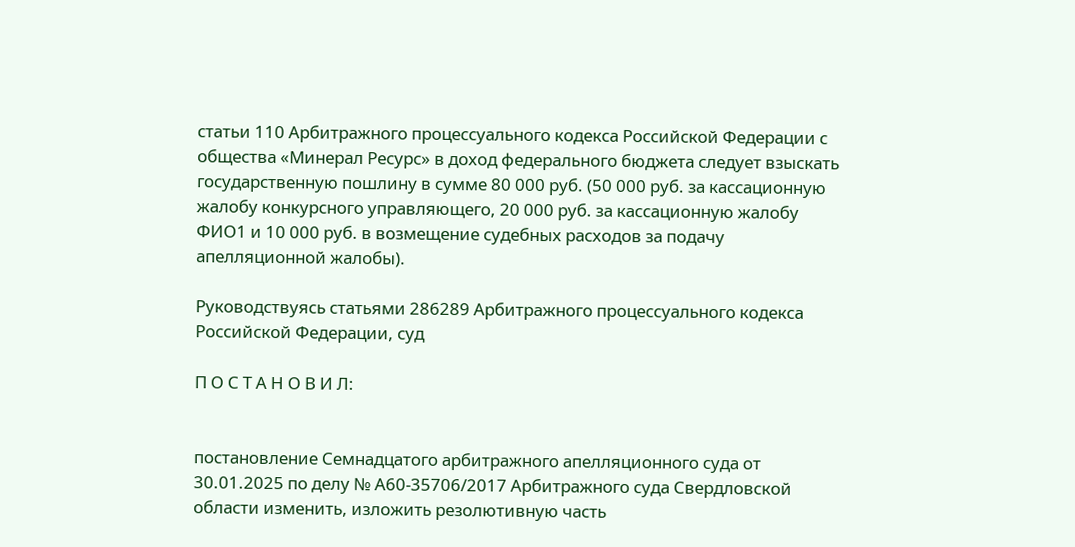статьи 110 Арбитражного процессуального кодекса Российской Федерации с общества «Минерал Ресурс» в доход федерального бюджета следует взыскать государственную пошлину в сумме 80 000 руб. (50 000 руб. за кассационную жалобу конкурсного управляющего, 20 000 руб. за кассационную жалобу ФИО1 и 10 000 руб. в возмещение судебных расходов за подачу апелляционной жалобы).

Руководствуясь статьями 286289 Арбитражного процессуального кодекса Российской Федерации, суд

П О С Т А Н О В И Л:


постановление Семнадцатого арбитражного апелляционного суда от 30.01.2025 по делу № А60-35706/2017 Арбитражного суда Свердловской области изменить, изложить резолютивную часть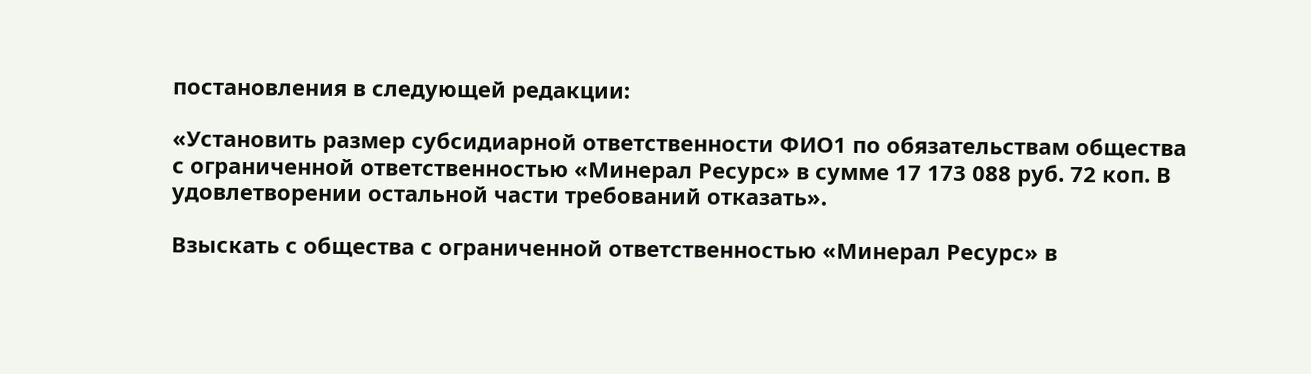постановления в следующей редакции:

«Установить размер субсидиарной ответственности ФИО1 по обязательствам общества с ограниченной ответственностью «Минерал Ресурс» в сумме 17 173 088 руб. 72 коп. В удовлетворении остальной части требований отказать».

Взыскать с общества с ограниченной ответственностью «Минерал Ресурс» в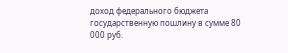доход федерального бюджета государственную пошлину в сумме 80 000 руб.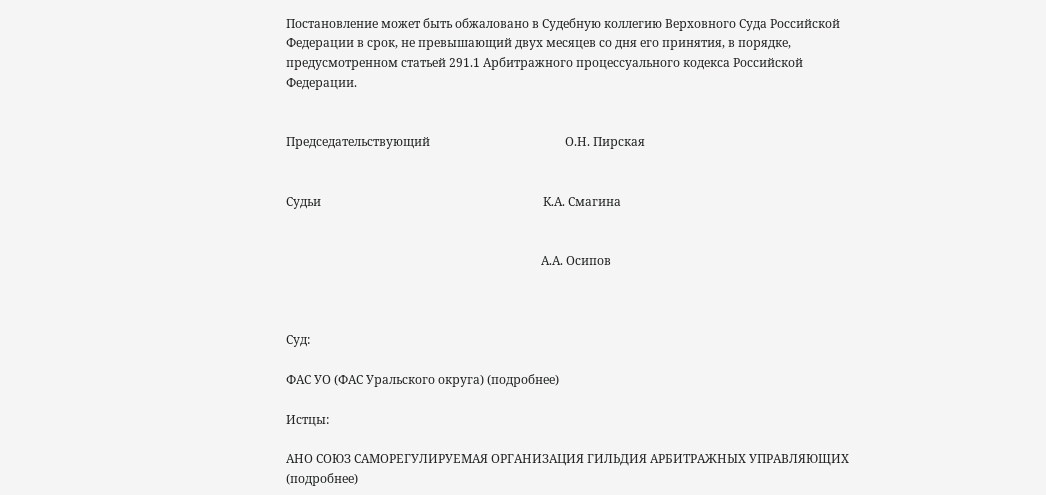Постановление может быть обжаловано в Судебную коллегию Верховного Суда Российской Федерации в срок, не превышающий двух месяцев со дня его принятия, в порядке, предусмотренном статьей 291.1 Арбитражного процессуального кодекса Российской Федерации.


Председательствующий                                             О.Н. Пирская


Судьи                                                                          К.А. Смагина


                                                                                     А.А. Осипов



Суд:

ФАС УО (ФАС Уральского округа) (подробнее)

Истцы:

АНО СОЮЗ САМОРЕГУЛИРУЕМАЯ ОРГАНИЗАЦИЯ ГИЛЬДИЯ АРБИТРАЖНЫХ УПРАВЛЯЮЩИХ (подробнее)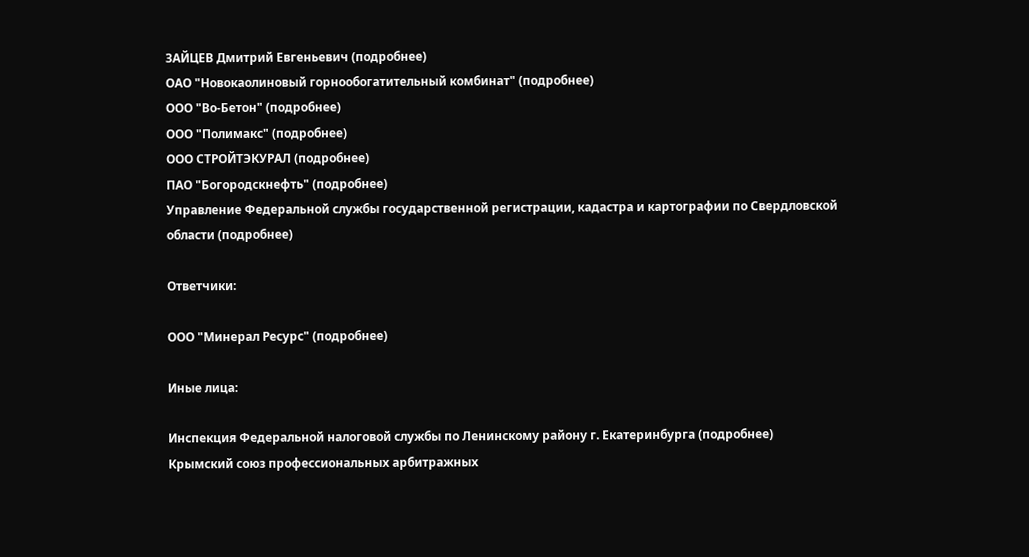ЗАЙЦЕВ Дмитрий Евгеньевич (подробнее)
ОАО "Новокаолиновый горнообогатительный комбинат" (подробнее)
ООО "Во-Бетон" (подробнее)
ООО "Полимакс" (подробнее)
ООО СТРОЙТЭКУРАЛ (подробнее)
ПАО "Богородскнефть" (подробнее)
Управление Федеральной службы государственной регистрации, кадастра и картографии по Свердловской области (подробнее)

Ответчики:

ООО "Минерал Ресурс" (подробнее)

Иные лица:

Инспекция Федеральной налоговой службы по Ленинскому району г. Екатеринбурга (подробнее)
Крымский союз профессиональных арбитражных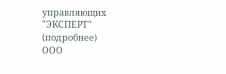управляющих "ЭКСПЕРТ" (подробнее)
ООО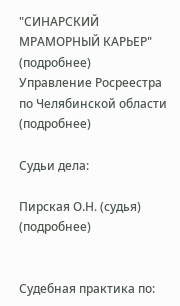"СИНАРСКИЙ МРАМОРНЫЙ КАРЬЕР" (подробнее)
Управление Росреестра по Челябинской области (подробнее)

Судьи дела:

Пирская О.Н. (судья) (подробнее)


Судебная практика по: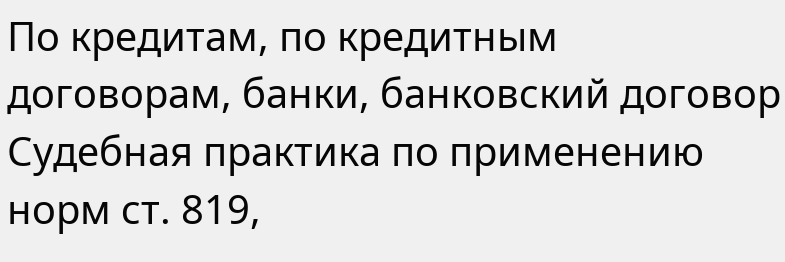По кредитам, по кредитным договорам, банки, банковский договор
Судебная практика по применению норм ст. 819,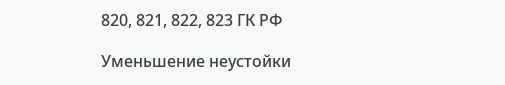820, 821, 822, 823 ГК РФ

Уменьшение неустойки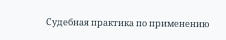Судебная практика по применению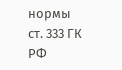нормы ст. 333 ГК РФ